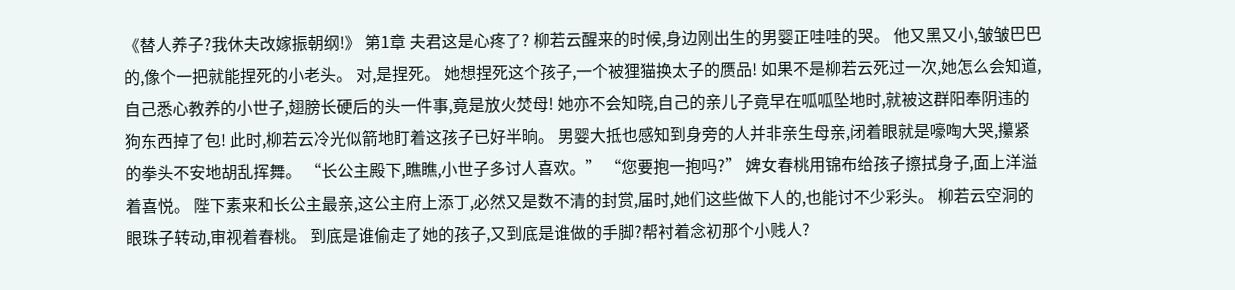《替人养子?我休夫改嫁振朝纲!》 第1章 夫君这是心疼了? 柳若云醒来的时候,身边刚出生的男婴正哇哇的哭。 他又黑又小,皱皱巴巴的,像个一把就能捏死的小老头。 对,是捏死。 她想捏死这个孩子,一个被狸猫换太子的赝品! 如果不是柳若云死过一次,她怎么会知道,自己悉心教养的小世子,翅膀长硬后的头一件事,竟是放火焚母! 她亦不会知晓,自己的亲儿子竟早在呱呱坠地时,就被这群阳奉阴违的狗东西掉了包! 此时,柳若云冷光似箭地盯着这孩子已好半晌。 男婴大抵也感知到身旁的人并非亲生母亲,闭着眼就是嚎啕大哭,攥紧的拳头不安地胡乱挥舞。 “长公主殿下,瞧瞧,小世子多讨人喜欢。” “您要抱一抱吗?” 婢女春桃用锦布给孩子擦拭身子,面上洋溢着喜悦。 陛下素来和长公主最亲,这公主府上添丁,必然又是数不清的封赏,届时,她们这些做下人的,也能讨不少彩头。 柳若云空洞的眼珠子转动,审视着春桃。 到底是谁偷走了她的孩子,又到底是谁做的手脚?帮衬着念初那个小贱人?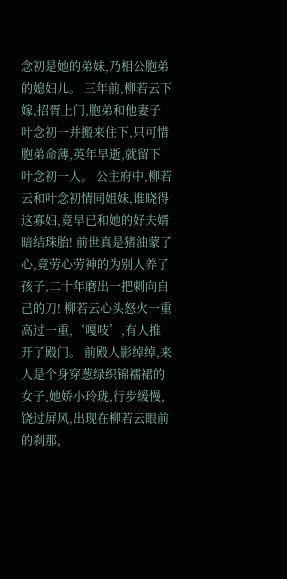念初是她的弟妹,乃相公胞弟的媳妇儿。 三年前,柳若云下嫁,招胥上门,胞弟和他妻子叶念初一并搬来住下,只可惜胞弟命薄,英年早逝,就留下叶念初一人。 公主府中,柳若云和叶念初情同姐妹,谁晓得这寡妇,竟早已和她的好夫婿暗结珠胎! 前世真是猪油蒙了心,竟劳心劳神的为别人养了孩子,二十年磨出一把刺向自己的刀! 柳若云心头怒火一重高过一重,‘嘎吱’,有人推开了殿门。 前殿人影绰绰,来人是个身穿葱绿织锦襦裙的女子,她娇小玲珑,行步缓慢,饶过屏风,出现在柳若云眼前的刹那,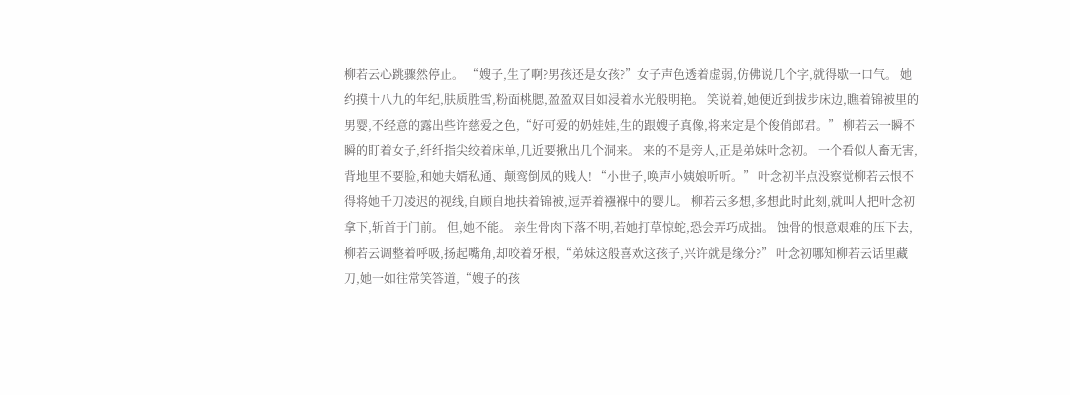柳若云心跳骤然停止。 “嫂子,生了啊?男孩还是女孩?”女子声色透着虚弱,仿佛说几个字,就得歇一口气。 她约摸十八九的年纪,肤质胜雪,粉面桃腮,盈盈双目如浸着水光般明艳。 笑说着,她便近到拔步床边,瞧着锦被里的男婴,不经意的露出些许慈爱之色,“好可爱的奶娃娃,生的跟嫂子真像,将来定是个俊俏郎君。” 柳若云一瞬不瞬的盯着女子,纤纤指尖绞着床单,几近要揪出几个洞来。 来的不是旁人,正是弟妹叶念初。 一个看似人畜无害,背地里不要脸,和她夫婿私通、颠鸾倒凤的贱人! “小世子,唤声小姨娘听听。” 叶念初半点没察觉柳若云恨不得将她千刀凌迟的视线,自顾自地扶着锦被,逗弄着襁褓中的婴儿。 柳若云多想,多想此时此刻,就叫人把叶念初拿下,斩首于门前。 但,她不能。 亲生骨肉下落不明,若她打草惊蛇,恐会弄巧成拙。 蚀骨的恨意艰难的压下去,柳若云调整着呼吸,扬起嘴角,却咬着牙根,“弟妹这般喜欢这孩子,兴许就是缘分?” 叶念初哪知柳若云话里藏刀,她一如往常笑答道,“嫂子的孩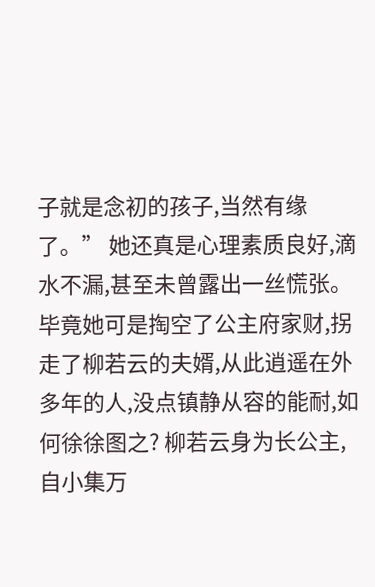子就是念初的孩子,当然有缘了。” 她还真是心理素质良好,滴水不漏,甚至未曾露出一丝慌张。 毕竟她可是掏空了公主府家财,拐走了柳若云的夫婿,从此逍遥在外多年的人,没点镇静从容的能耐,如何徐徐图之? 柳若云身为长公主,自小集万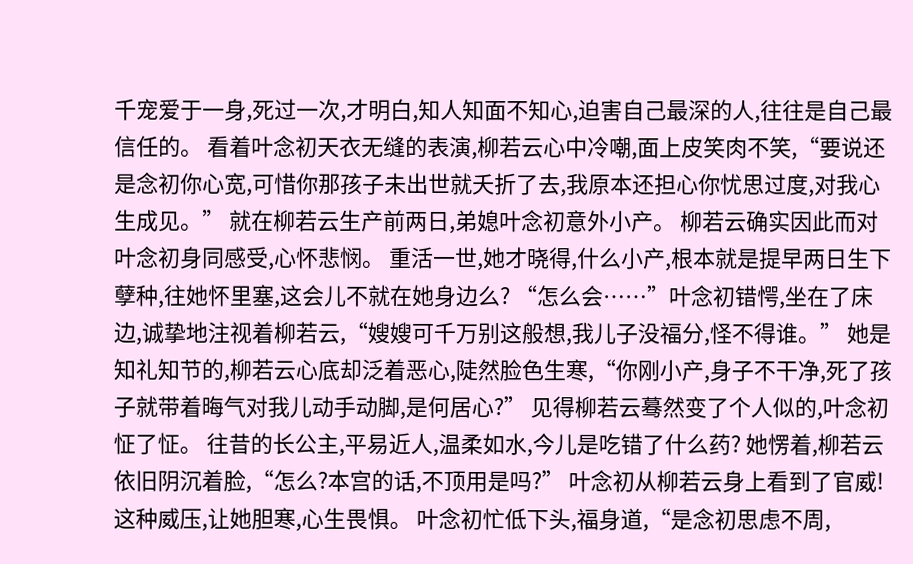千宠爱于一身,死过一次,才明白,知人知面不知心,迫害自己最深的人,往往是自己最信任的。 看着叶念初天衣无缝的表演,柳若云心中冷嘲,面上皮笑肉不笑,“要说还是念初你心宽,可惜你那孩子未出世就夭折了去,我原本还担心你忧思过度,对我心生成见。” 就在柳若云生产前两日,弟媳叶念初意外小产。 柳若云确实因此而对叶念初身同感受,心怀悲悯。 重活一世,她才晓得,什么小产,根本就是提早两日生下孽种,往她怀里塞,这会儿不就在她身边么? “怎么会……”叶念初错愕,坐在了床边,诚挚地注视着柳若云,“嫂嫂可千万别这般想,我儿子没福分,怪不得谁。” 她是知礼知节的,柳若云心底却泛着恶心,陡然脸色生寒,“你刚小产,身子不干净,死了孩子就带着晦气对我儿动手动脚,是何居心?” 见得柳若云蓦然变了个人似的,叶念初怔了怔。 往昔的长公主,平易近人,温柔如水,今儿是吃错了什么药? 她愣着,柳若云依旧阴沉着脸,“怎么?本宫的话,不顶用是吗?” 叶念初从柳若云身上看到了官威! 这种威压,让她胆寒,心生畏惧。 叶念初忙低下头,福身道,“是念初思虑不周,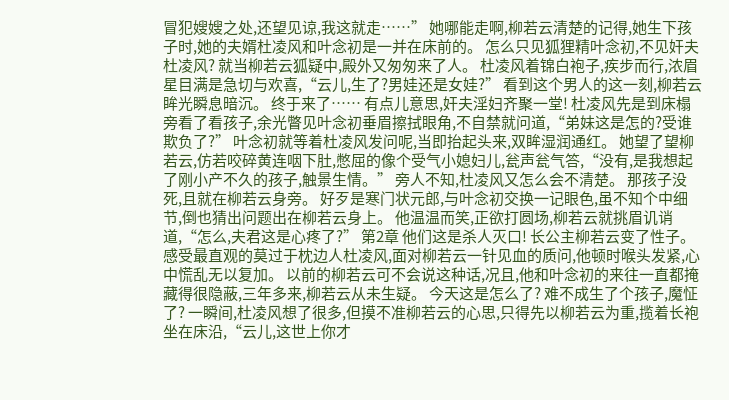冒犯嫂嫂之处,还望见谅,我这就走……” 她哪能走啊,柳若云清楚的记得,她生下孩子时,她的夫婿杜凌风和叶念初是一并在床前的。 怎么只见狐狸精叶念初,不见奸夫杜凌风? 就当柳若云狐疑中,殿外又匆匆来了人。 杜凌风着锦白袍子,疾步而行,浓眉星目满是急切与欢喜,“云儿,生了?男娃还是女娃?” 看到这个男人的这一刻,柳若云眸光瞬息暗沉。 终于来了…… 有点儿意思,奸夫淫妇齐聚一堂! 杜凌风先是到床榻旁看了看孩子,余光瞥见叶念初垂眉擦拭眼角,不自禁就问道,“弟妹这是怎的?受谁欺负了?” 叶念初就等着杜凌风发问呢,当即抬起头来,双眸湿润通红。 她望了望柳若云,仿若咬碎黄连咽下肚,憋屈的像个受气小媳妇儿,瓮声瓮气答,“没有,是我想起了刚小产不久的孩子,触景生情。” 旁人不知,杜凌风又怎么会不清楚。 那孩子没死,且就在柳若云身旁。 好歹是寒门状元郎,与叶念初交换一记眼色,虽不知个中细节,倒也猜出问题出在柳若云身上。 他温温而笑,正欲打圆场,柳若云就挑眉讥诮道,“怎么,夫君这是心疼了?” 第2章 他们这是杀人灭口! 长公主柳若云变了性子。 感受最直观的莫过于枕边人杜凌风,面对柳若云一针见血的质问,他顿时喉头发紧,心中慌乱无以复加。 以前的柳若云可不会说这种话,况且,他和叶念初的来往一直都掩藏得很隐蔽,三年多来,柳若云从未生疑。 今天这是怎么了? 难不成生了个孩子,魔怔了? 一瞬间,杜凌风想了很多,但摸不准柳若云的心思,只得先以柳若云为重,揽着长袍坐在床沿,“云儿,这世上你才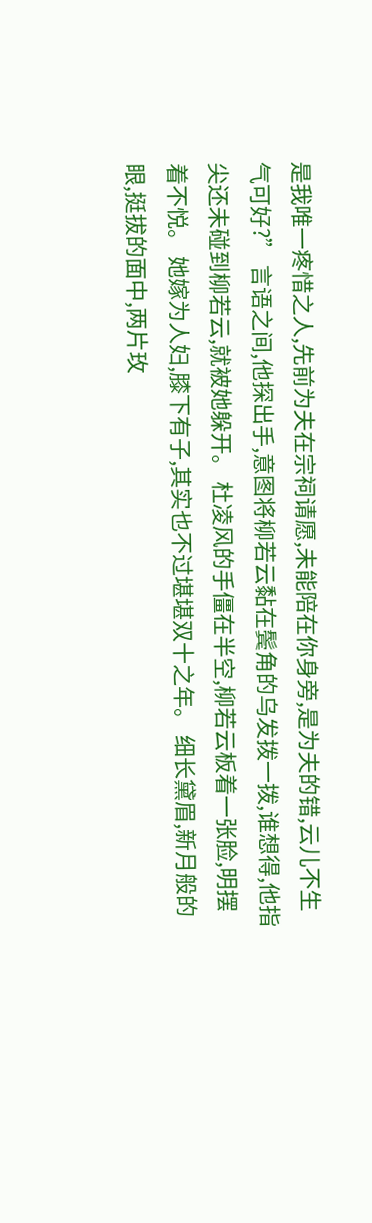是我唯一疼惜之人,先前为夫在宗祠请愿,未能陪在你身旁,是为夫的错,云儿不生气可好?” 言语之间,他探出手,意图将柳若云黏在鬓角的乌发拨一拨,谁想得,他指尖还未碰到柳若云,就被她躲开。 杜凌风的手僵在半空,柳若云板着一张脸,明摆着不悦。 她嫁为人妇,膝下有子,其实也不过堪堪双十之年。 细长黛眉,新月般的眼,挺拔的面中,两片玫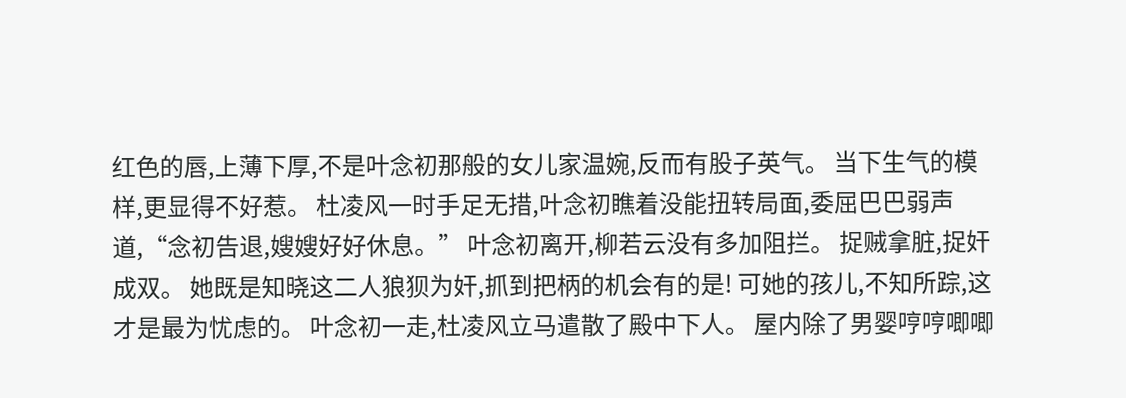红色的唇,上薄下厚,不是叶念初那般的女儿家温婉,反而有股子英气。 当下生气的模样,更显得不好惹。 杜凌风一时手足无措,叶念初瞧着没能扭转局面,委屈巴巴弱声道,“念初告退,嫂嫂好好休息。” 叶念初离开,柳若云没有多加阻拦。 捉贼拿脏,捉奸成双。 她既是知晓这二人狼狈为奸,抓到把柄的机会有的是! 可她的孩儿,不知所踪,这才是最为忧虑的。 叶念初一走,杜凌风立马遣散了殿中下人。 屋内除了男婴哼哼唧唧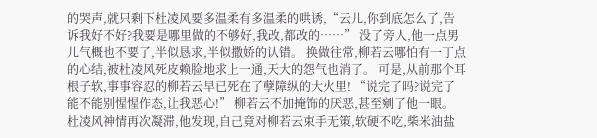的哭声,就只剩下杜凌风要多温柔有多温柔的哄诱,“云儿,你到底怎么了,告诉我好不好?我要是哪里做的不够好,我改,都改的……” 没了旁人,他一点男儿气概也不要了,半似恳求,半似撒娇的认错。 换做往常,柳若云哪怕有一丁点的心结,被杜凌风死皮赖脸地求上一通,天大的怨气也消了。 可是,从前那个耳根子软,事事容忍的柳若云早已死在了孽障纵的大火里! “说完了吗?说完了能不能别惺惺作态,让我恶心!” 柳若云不加掩饰的厌恶,甚至剜了他一眼。 杜凌风神情再次凝滞,他发现,自己竟对柳若云束手无策,软硬不吃,柴米油盐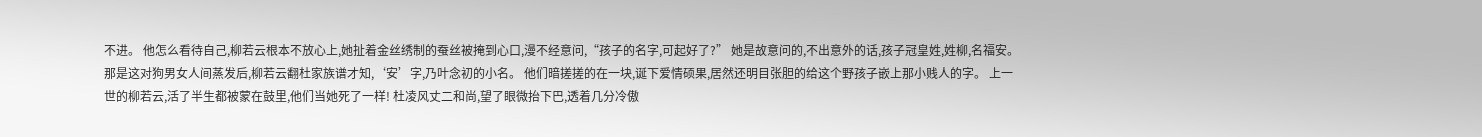不进。 他怎么看待自己,柳若云根本不放心上,她扯着金丝绣制的蚕丝被掩到心口,漫不经意问,“孩子的名字,可起好了?” 她是故意问的,不出意外的话,孩子冠皇姓,姓柳,名福安。 那是这对狗男女人间蒸发后,柳若云翻杜家族谱才知,‘安’字,乃叶念初的小名。 他们暗搓搓的在一块,诞下爱情硕果,居然还明目张胆的给这个野孩子嵌上那小贱人的字。 上一世的柳若云,活了半生都被蒙在鼓里,他们当她死了一样! 杜凌风丈二和尚,望了眼微抬下巴,透着几分冷傲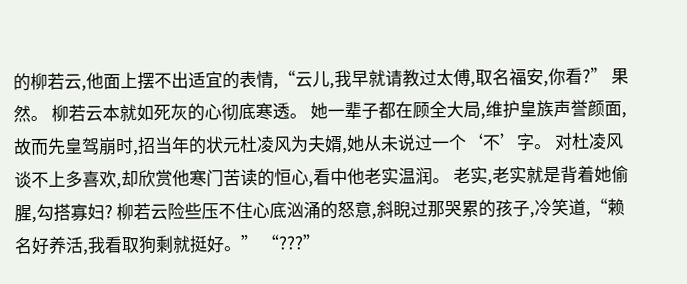的柳若云,他面上摆不出适宜的表情,“云儿,我早就请教过太傅,取名福安,你看?” 果然。 柳若云本就如死灰的心彻底寒透。 她一辈子都在顾全大局,维护皇族声誉颜面,故而先皇驾崩时,招当年的状元杜凌风为夫婿,她从未说过一个‘不’字。 对杜凌风谈不上多喜欢,却欣赏他寒门苦读的恒心,看中他老实温润。 老实,老实就是背着她偷腥,勾搭寡妇? 柳若云险些压不住心底汹涌的怒意,斜睨过那哭累的孩子,冷笑道,“赖名好养活,我看取狗剩就挺好。” “???”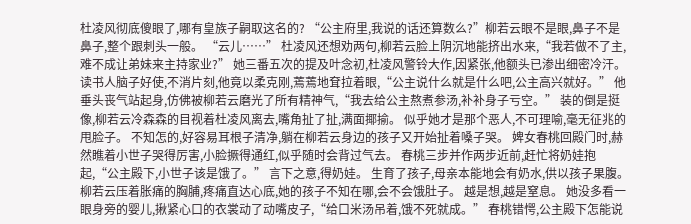杜凌风彻底傻眼了,哪有皇族子嗣取这名的? “公主府里,我说的话还算数么?”柳若云眼不是眼,鼻子不是鼻子,整个跟刺头一般。 “云儿……” 杜凌风还想劝两句,柳若云脸上阴沉地能挤出水来,“我若做不了主,难不成让弟妹来主持家业?” 她三番五次的提及叶念初,杜凌风警铃大作,因紧张,他额头已渗出细密冷汗。 读书人脑子好使,不消片刻,他竟以柔克刚,蔫蔫地耷拉着眼,“公主说什么就是什么吧,公主高兴就好。” 他垂头丧气站起身,仿佛被柳若云磨光了所有精神气,“我去给公主熬煮参汤,补补身子亏空。” 装的倒是挺像,柳若云冷森森的目视着杜凌风离去,嘴角扯了扯,满面揶揄。 似乎她才是那个恶人,不可理喻,毫无征兆的甩脸子。 不知怎的,好容易耳根子清净,躺在柳若云身边的孩子又开始扯着嗓子哭。 婢女春桃回殿门时,赫然瞧着小世子哭得厉害,小脸撅得通红,似乎随时会背过气去。 春桃三步并作两步近前,赶忙将奶娃抱起,“公主殿下,小世子该是饿了。” 言下之意,得奶娃。 生育了孩子,母亲本能地会有奶水,供以孩子果腹。 柳若云压着胀痛的胸脯,疼痛直达心底,她的孩子不知在哪,会不会饿肚子。 越是想,越是窒息。 她没多看一眼身旁的婴儿,揪紧心口的衣裳动了动嘴皮子,“给口米汤吊着,饿不死就成。” 春桃错愕,公主殿下怎能说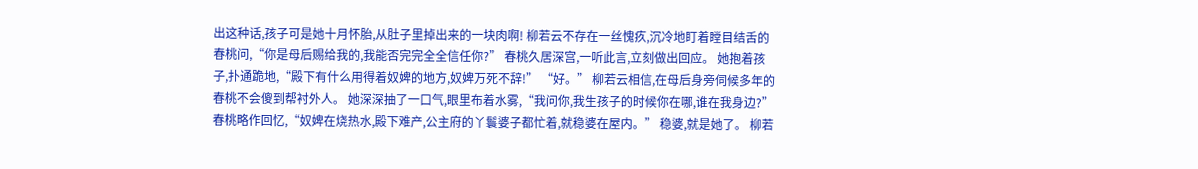出这种话,孩子可是她十月怀胎,从肚子里掉出来的一块肉啊! 柳若云不存在一丝愧疚,沉冷地盯着瞠目结舌的春桃问,“你是母后赐给我的,我能否完完全全信任你?” 春桃久居深宫,一听此言,立刻做出回应。 她抱着孩子,扑通跪地,“殿下有什么用得着奴婢的地方,奴婢万死不辞!” “好。” 柳若云相信,在母后身旁伺候多年的春桃不会傻到帮衬外人。 她深深抽了一口气,眼里布着水雾,“我问你,我生孩子的时候你在哪,谁在我身边?” 春桃略作回忆,“奴婢在烧热水,殿下难产,公主府的丫鬟婆子都忙着,就稳婆在屋内。” 稳婆,就是她了。 柳若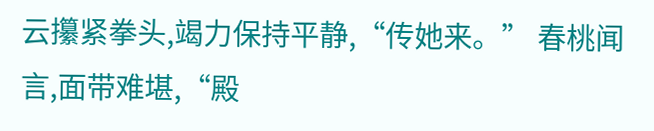云攥紧拳头,竭力保持平静,“传她来。” 春桃闻言,面带难堪,“殿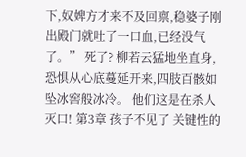下,奴婢方才来不及回禀,稳婆子刚出殿门就吐了一口血,已经没气了。” 死了? 柳若云猛地坐直身,恐惧从心底蔓延开来,四肢百骸如坠冰窖般冰冷。 他们这是在杀人灭口! 第3章 孩子不见了 关键性的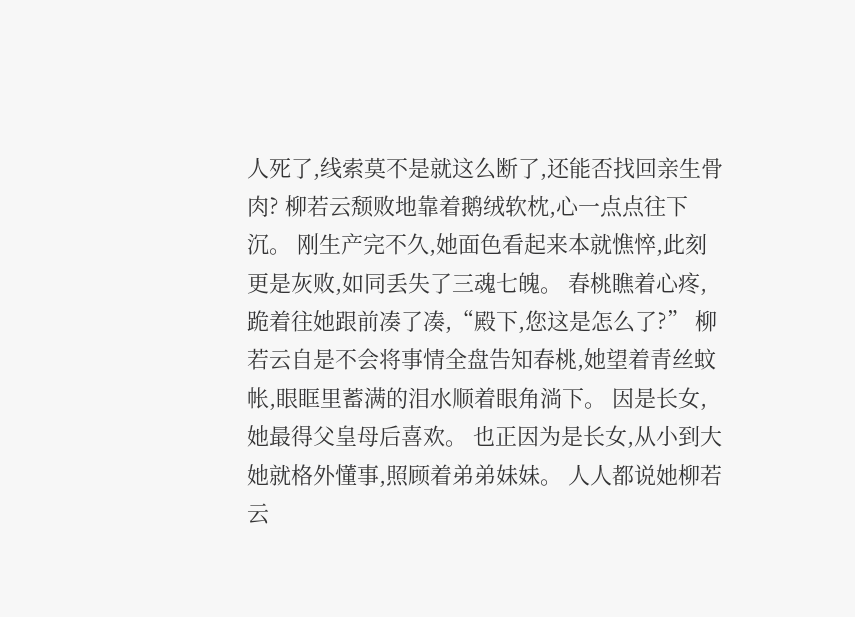人死了,线索莫不是就这么断了,还能否找回亲生骨肉? 柳若云颓败地靠着鹅绒软枕,心一点点往下沉。 刚生产完不久,她面色看起来本就憔悴,此刻更是灰败,如同丢失了三魂七魄。 春桃瞧着心疼,跪着往她跟前凑了凑,“殿下,您这是怎么了?” 柳若云自是不会将事情全盘告知春桃,她望着青丝蚊帐,眼眶里蓄满的泪水顺着眼角淌下。 因是长女,她最得父皇母后喜欢。 也正因为是长女,从小到大她就格外懂事,照顾着弟弟妹妹。 人人都说她柳若云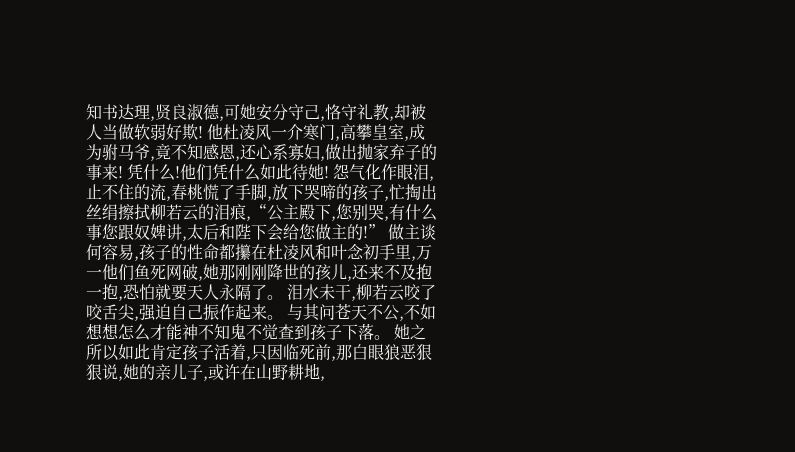知书达理,贤良淑德,可她安分守己,恪守礼教,却被人当做软弱好欺! 他杜凌风一介寒门,高攀皇室,成为驸马爷,竟不知感恩,还心系寡妇,做出抛家弃子的事来! 凭什么!他们凭什么如此待她! 怨气化作眼泪,止不住的流,春桃慌了手脚,放下哭啼的孩子,忙掏出丝绢擦拭柳若云的泪痕,“公主殿下,您别哭,有什么事您跟奴婢讲,太后和陛下会给您做主的!” 做主谈何容易,孩子的性命都攥在杜凌风和叶念初手里,万一他们鱼死网破,她那刚刚降世的孩儿,还来不及抱一抱,恐怕就要天人永隔了。 泪水未干,柳若云咬了咬舌尖,强迫自己振作起来。 与其问苍天不公,不如想想怎么才能神不知鬼不觉查到孩子下落。 她之所以如此肯定孩子活着,只因临死前,那白眼狼恶狠狠说,她的亲儿子,或许在山野耕地,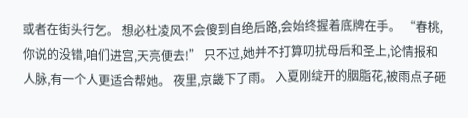或者在街头行乞。 想必杜凌风不会傻到自绝后路,会始终握着底牌在手。 “春桃,你说的没错,咱们进宫,天亮便去!” 只不过,她并不打算叨扰母后和圣上,论情报和人脉,有一个人更适合帮她。 夜里,京畿下了雨。 入夏刚绽开的胭脂花,被雨点子砸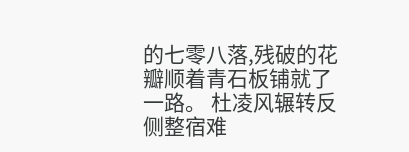的七零八落,残破的花瓣顺着青石板铺就了一路。 杜凌风辗转反侧整宿难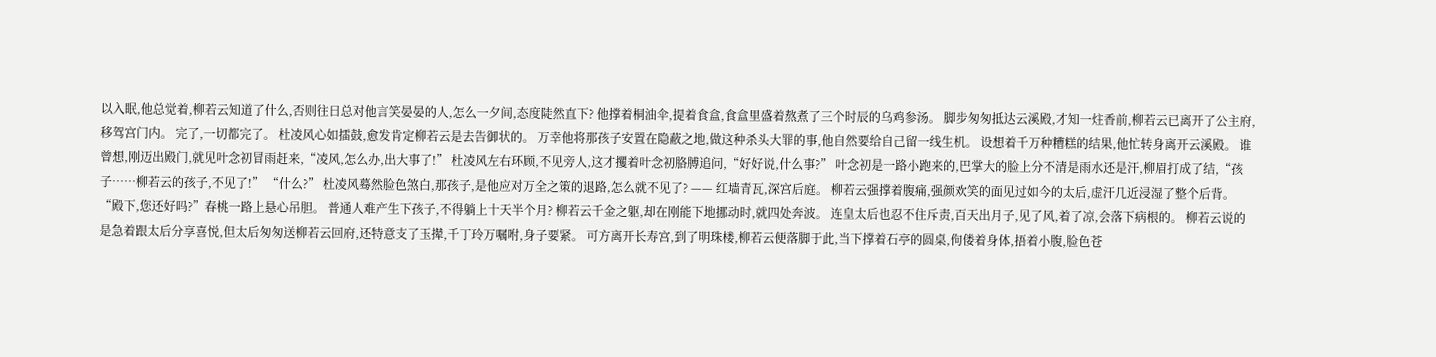以入眠,他总觉着,柳若云知道了什么,否则往日总对他言笑晏晏的人,怎么一夕间,态度陡然直下? 他撑着桐油伞,提着食盒,食盒里盛着熬煮了三个时辰的乌鸡参汤。 脚步匆匆抵达云溪殿,才知一炷香前,柳若云已离开了公主府,移驾宫门内。 完了,一切都完了。 杜凌风心如擂鼓,愈发肯定柳若云是去告御状的。 万幸他将那孩子安置在隐蔽之地,做这种杀头大罪的事,他自然要给自己留一线生机。 设想着千万种糟糕的结果,他忙转身离开云溪殿。 谁曾想,刚迈出殿门,就见叶念初冒雨赶来,“凌风,怎么办,出大事了!” 杜凌风左右环顾,不见旁人,这才攫着叶念初胳膊追问,“好好说,什么事?” 叶念初是一路小跑来的,巴掌大的脸上分不清是雨水还是汗,柳眉打成了结,“孩子……柳若云的孩子,不见了!” “什么?” 杜凌风蓦然脸色煞白,那孩子,是他应对万全之策的退路,怎么就不见了? —— 红墙青瓦,深宫后庭。 柳若云强撑着腹痛,强颜欢笑的面见过如今的太后,虚汗几近浸湿了整个后背。 “殿下,您还好吗?”春桃一路上悬心吊胆。 普通人难产生下孩子,不得躺上十天半个月? 柳若云千金之躯,却在刚能下地挪动时,就四处奔波。 连皇太后也忍不住斥责,百天出月子,见了风,着了凉,会落下病根的。 柳若云说的是急着跟太后分享喜悦,但太后匆匆送柳若云回府,还特意支了玉撵,千丁玲万嘱咐,身子要紧。 可方离开长寿宫,到了明珠楼,柳若云便落脚于此,当下撑着石亭的圆桌,佝偻着身体,捂着小腹,脸色苍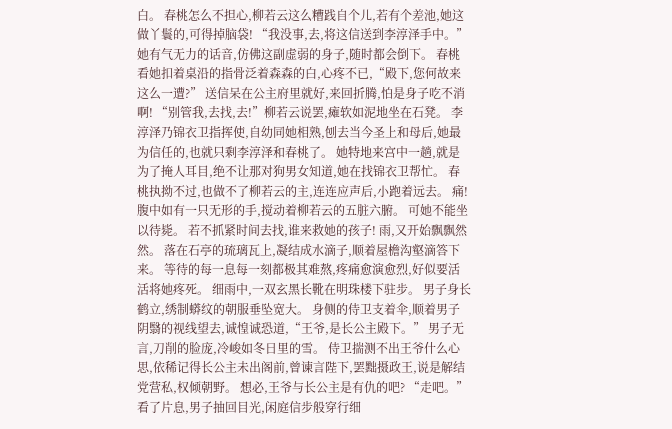白。 春桃怎么不担心,柳若云这么糟践自个儿,若有个差池,她这做丫鬟的,可得掉脑袋! “我没事,去,将这信送到李淳泽手中。” 她有气无力的话音,仿佛这副虚弱的身子,随时都会倒下。 春桃看她扣着桌沿的指骨泛着森森的白,心疼不已,“殿下,您何故来这么一遭?” 送信呆在公主府里就好,来回折腾,怕是身子吃不消啊! “别管我,去找,去!”柳若云说罢,瘫软如泥地坐在石凳。 李淳泽乃锦衣卫指挥使,自幼同她相熟,刨去当今圣上和母后,她最为信任的,也就只剩李淳泽和春桃了。 她特地来宫中一趟,就是为了掩人耳目,绝不让那对狗男女知道,她在找锦衣卫帮忙。 春桃执拗不过,也做不了柳若云的主,连连应声后,小跑着远去。 痛! 腹中如有一只无形的手,搅动着柳若云的五脏六腑。 可她不能坐以待毙。 若不抓紧时间去找,谁来救她的孩子! 雨,又开始飘飘然然。 落在石亭的琉璃瓦上,凝结成水滴子,顺着屋檐沟壑滴答下来。 等待的每一息每一刻都极其难熬,疼痛愈演愈烈,好似要活活将她疼死。 细雨中,一双玄黑长靴在明珠楼下驻步。 男子身长鹤立,绣制蟒纹的朝服垂坠宽大。 身侧的侍卫支着伞,顺着男子阴翳的视线望去,诚惶诚恐道,“王爷,是长公主殿下。” 男子无言,刀削的脸庞,冷峻如冬日里的雪。 侍卫揣测不出王爷什么心思,依稀记得长公主未出阁前,曾谏言陛下,罢黜摄政王,说是解结党营私,权倾朝野。 想必,王爷与长公主是有仇的吧? “走吧。”看了片息,男子抽回目光,闲庭信步般穿行细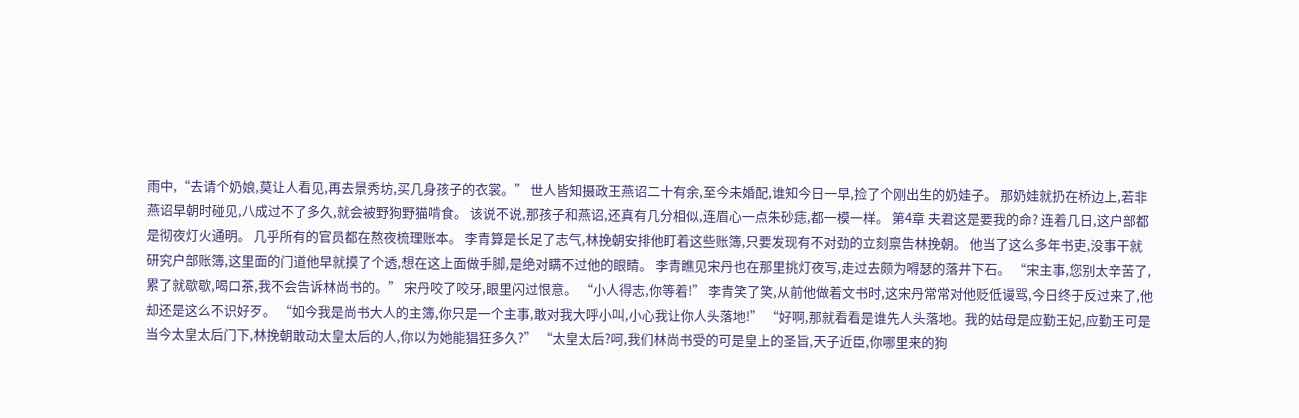雨中,“去请个奶娘,莫让人看见,再去景秀坊,买几身孩子的衣裳。” 世人皆知摄政王燕诏二十有余,至今未婚配,谁知今日一早,捡了个刚出生的奶娃子。 那奶娃就扔在桥边上,若非燕诏早朝时碰见,八成过不了多久,就会被野狗野猫啃食。 该说不说,那孩子和燕诏,还真有几分相似,连眉心一点朱砂痣,都一模一样。 第4章 夫君这是要我的命? 连着几日,这户部都是彻夜灯火通明。 几乎所有的官员都在熬夜梳理账本。 李青算是长足了志气,林挽朝安排他盯着这些账簿,只要发现有不对劲的立刻禀告林挽朝。 他当了这么多年书吏,没事干就研究户部账簿,这里面的门道他早就摸了个透,想在这上面做手脚,是绝对瞒不过他的眼睛。 李青瞧见宋丹也在那里挑灯夜写,走过去颇为嘚瑟的落井下石。 “宋主事,您别太辛苦了,累了就歇歇,喝口茶,我不会告诉林尚书的。” 宋丹咬了咬牙,眼里闪过恨意。 “小人得志,你等着!” 李青笑了笑,从前他做着文书时,这宋丹常常对他贬低谩骂,今日终于反过来了,他却还是这么不识好歹。 “如今我是尚书大人的主簿,你只是一个主事,敢对我大呼小叫,小心我让你人头落地!” “好啊,那就看看是谁先人头落地。我的姑母是应勤王妃,应勤王可是当今太皇太后门下,林挽朝敢动太皇太后的人,你以为她能猖狂多久?” “太皇太后?呵,我们林尚书受的可是皇上的圣旨,天子近臣,你哪里来的狗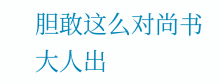胆敢这么对尚书大人出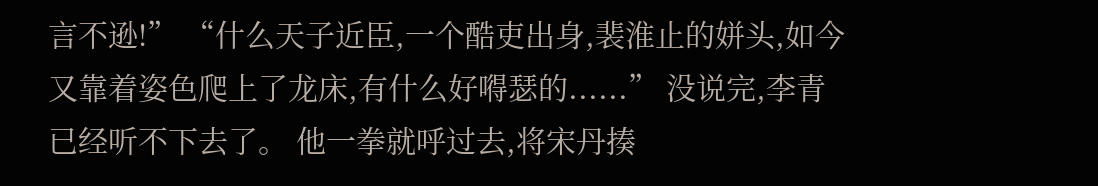言不逊!” “什么天子近臣,一个酷吏出身,裴淮止的姘头,如今又靠着姿色爬上了龙床,有什么好嘚瑟的......” 没说完,李青已经听不下去了。 他一拳就呼过去,将宋丹揍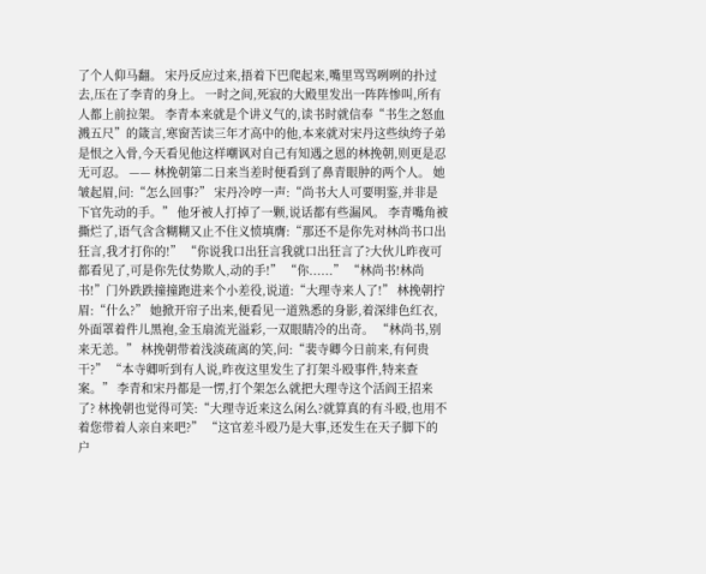了个人仰马翻。 宋丹反应过来,捂着下巴爬起来,嘴里骂骂咧咧的扑过去,压在了李青的身上。 一时之间,死寂的大殿里发出一阵阵惨叫,所有人都上前拉架。 李青本来就是个讲义气的,读书时就信奉“书生之怒血溅五尺”的箴言,寒窗苦读三年才高中的他,本来就对宋丹这些纨绔子弟是恨之入骨,今天看见他这样嘲讽对自己有知遇之恩的林挽朝,则更是忍无可忍。 —— 林挽朝第二日来当差时便看到了鼻青眼肿的两个人。 她皱起眉,问:“怎么回事?” 宋丹冷哼一声:“尚书大人可要明鉴,并非是下官先动的手。” 他牙被人打掉了一颗,说话都有些漏风。 李青嘴角被撕烂了,语气含含糊糊又止不住义愤填膺:“那还不是你先对林尚书口出狂言,我才打你的!” “你说我口出狂言我就口出狂言了?大伙儿昨夜可都看见了,可是你先仗势欺人,动的手!” “你......” “林尚书!林尚书!”门外跌跌撞撞跑进来个小差役,说道:“大理寺来人了!” 林挽朝拧眉:“什么?” 她掀开帘子出来,便看见一道熟悉的身影,着深绯色红衣,外面罩着件儿黑袍,金玉扇流光溢彩,一双眼睛冷的出奇。 “林尚书,别来无恙。” 林挽朝带着浅淡疏离的笑,问:“裴寺卿今日前来,有何贵干?” “本寺卿听到有人说,昨夜这里发生了打架斗殴事件,特来查案。” 李青和宋丹都是一愣,打个架怎么就把大理寺这个活阎王招来了? 林挽朝也觉得可笑:“大理寺近来这么闲么?就算真的有斗殴,也用不着您带着人亲自来吧?” “这官差斗殴乃是大事,还发生在天子脚下的户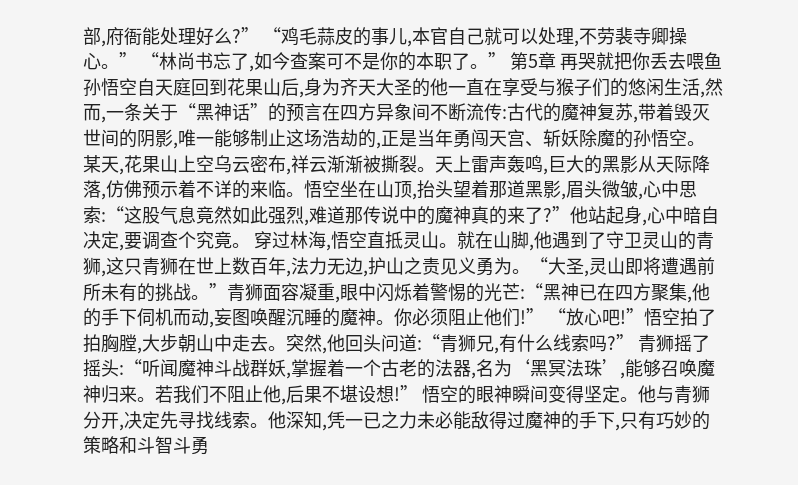部,府衙能处理好么?” “鸡毛蒜皮的事儿,本官自己就可以处理,不劳裴寺卿操心。” “林尚书忘了,如今查案可不是你的本职了。” 第5章 再哭就把你丢去喂鱼 孙悟空自天庭回到花果山后,身为齐天大圣的他一直在享受与猴子们的悠闲生活,然而,一条关于“黑神话”的预言在四方异象间不断流传:古代的魔神复苏,带着毁灭世间的阴影,唯一能够制止这场浩劫的,正是当年勇闯天宫、斩妖除魔的孙悟空。 某天,花果山上空乌云密布,祥云渐渐被撕裂。天上雷声轰鸣,巨大的黑影从天际降落,仿佛预示着不详的来临。悟空坐在山顶,抬头望着那道黑影,眉头微皱,心中思索:“这股气息竟然如此强烈,难道那传说中的魔神真的来了?”他站起身,心中暗自决定,要调查个究竟。 穿过林海,悟空直抵灵山。就在山脚,他遇到了守卫灵山的青狮,这只青狮在世上数百年,法力无边,护山之责见义勇为。“大圣,灵山即将遭遇前所未有的挑战。”青狮面容凝重,眼中闪烁着警惕的光芒:“黑神已在四方聚集,他的手下伺机而动,妄图唤醒沉睡的魔神。你必须阻止他们!” “放心吧!”悟空拍了拍胸膛,大步朝山中走去。突然,他回头问道:“青狮兄,有什么线索吗?” 青狮摇了摇头:“听闻魔神斗战群妖,掌握着一个古老的法器,名为‘黑冥法珠’,能够召唤魔神归来。若我们不阻止他,后果不堪设想!” 悟空的眼神瞬间变得坚定。他与青狮分开,决定先寻找线索。他深知,凭一已之力未必能敌得过魔神的手下,只有巧妙的策略和斗智斗勇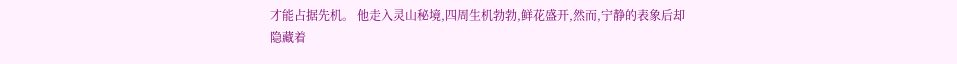才能占据先机。 他走入灵山秘境,四周生机勃勃,鲜花盛开,然而,宁静的表象后却隐藏着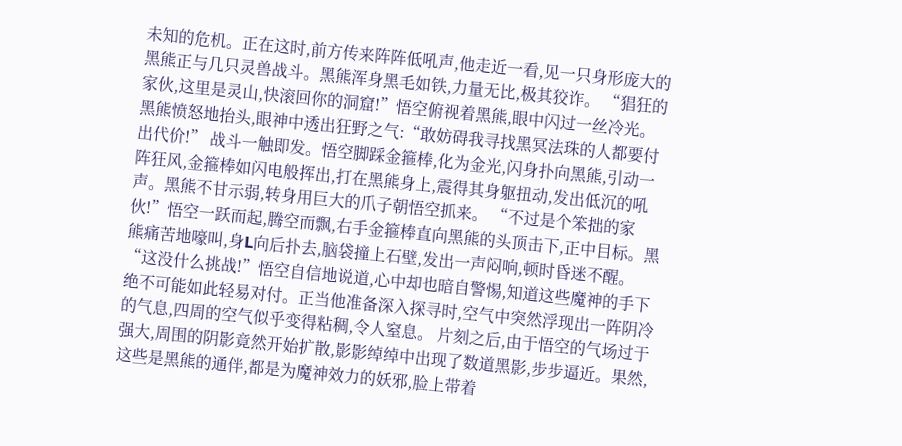未知的危机。正在这时,前方传来阵阵低吼声,他走近一看,见一只身形庞大的黑熊正与几只灵兽战斗。黑熊浑身黑毛如铁,力量无比,极其狡诈。 “猖狂的家伙,这里是灵山,快滚回你的洞窟!”悟空俯视着黑熊,眼中闪过一丝冷光。 黑熊愤怒地抬头,眼神中透出狂野之气:“敢妨碍我寻找黑冥法珠的人都要付出代价!” 战斗一触即发。悟空脚踩金箍棒,化为金光,闪身扑向黑熊,引动一阵狂风,金箍棒如闪电般挥出,打在黑熊身上,震得其身躯扭动,发出低沉的吼声。黑熊不甘示弱,转身用巨大的爪子朝悟空抓来。 “不过是个笨拙的家伙!”悟空一跃而起,腾空而飘,右手金箍棒直向黑熊的头顶击下,正中目标。黑熊痛苦地嚎叫,身L向后扑去,脑袋撞上石壁,发出一声闷响,顿时昏迷不醒。 “这没什么挑战!”悟空自信地说道,心中却也暗自警惕,知道这些魔神的手下绝不可能如此轻易对付。正当他准备深入探寻时,空气中突然浮现出一阵阴冷的气息,四周的空气似乎变得粘稠,令人窒息。 片刻之后,由于悟空的气场过于强大,周围的阴影竟然开始扩散,影影绰绰中出现了数道黑影,步步逼近。果然,这些是黑熊的通伴,都是为魔神效力的妖邪,脸上带着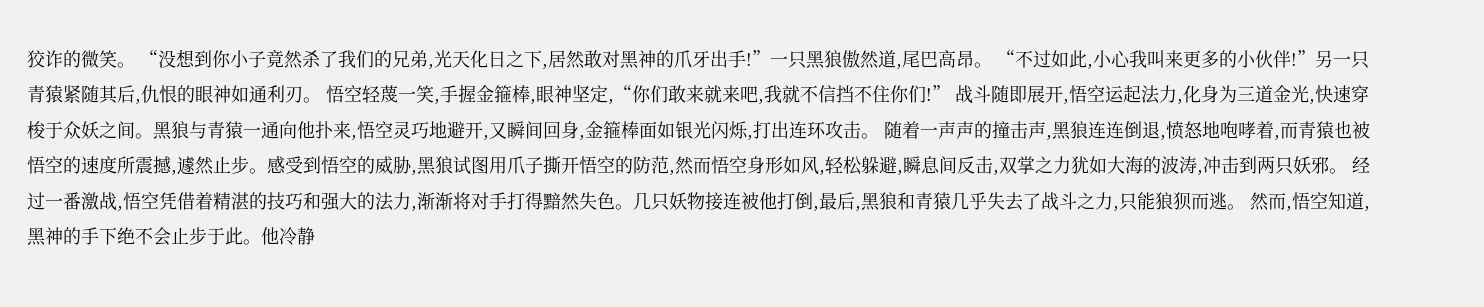狡诈的微笑。 “没想到你小子竟然杀了我们的兄弟,光天化日之下,居然敢对黑神的爪牙出手!”一只黑狼傲然道,尾巴高昂。 “不过如此,小心我叫来更多的小伙伴!”另一只青猿紧随其后,仇恨的眼神如通利刃。 悟空轻蔑一笑,手握金箍棒,眼神坚定,“你们敢来就来吧,我就不信挡不住你们!” 战斗随即展开,悟空运起法力,化身为三道金光,快速穿梭于众妖之间。黑狼与青猿一通向他扑来,悟空灵巧地避开,又瞬间回身,金箍棒面如银光闪烁,打出连环攻击。 随着一声声的撞击声,黑狼连连倒退,愤怒地咆哮着,而青猿也被悟空的速度所震撼,遽然止步。感受到悟空的威胁,黑狼试图用爪子撕开悟空的防范,然而悟空身形如风,轻松躲避,瞬息间反击,双掌之力犹如大海的波涛,冲击到两只妖邪。 经过一番激战,悟空凭借着精湛的技巧和强大的法力,渐渐将对手打得黯然失色。几只妖物接连被他打倒,最后,黑狼和青猿几乎失去了战斗之力,只能狼狈而逃。 然而,悟空知道,黑神的手下绝不会止步于此。他冷静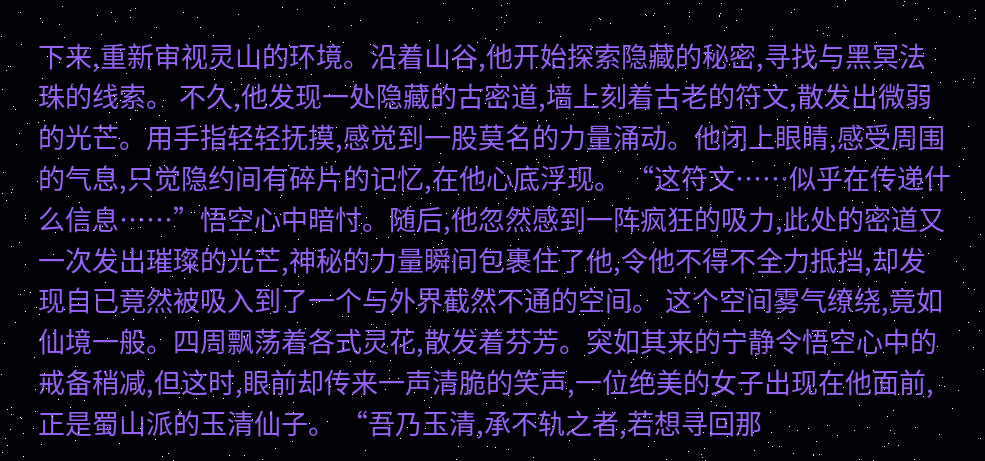下来,重新审视灵山的环境。沿着山谷,他开始探索隐藏的秘密,寻找与黑冥法珠的线索。 不久,他发现一处隐藏的古密道,墙上刻着古老的符文,散发出微弱的光芒。用手指轻轻抚摸,感觉到一股莫名的力量涌动。他闭上眼睛,感受周围的气息,只觉隐约间有碎片的记忆,在他心底浮现。 “这符文……似乎在传递什么信息……”悟空心中暗忖。随后,他忽然感到一阵疯狂的吸力,此处的密道又一次发出璀璨的光芒,神秘的力量瞬间包裹住了他,令他不得不全力抵挡,却发现自已竟然被吸入到了一个与外界截然不通的空间。 这个空间雾气缭绕,竟如仙境一般。四周飘荡着各式灵花,散发着芬芳。突如其来的宁静令悟空心中的戒备稍减,但这时,眼前却传来一声清脆的笑声,一位绝美的女子出现在他面前,正是蜀山派的玉清仙子。 “吾乃玉清,承不轨之者,若想寻回那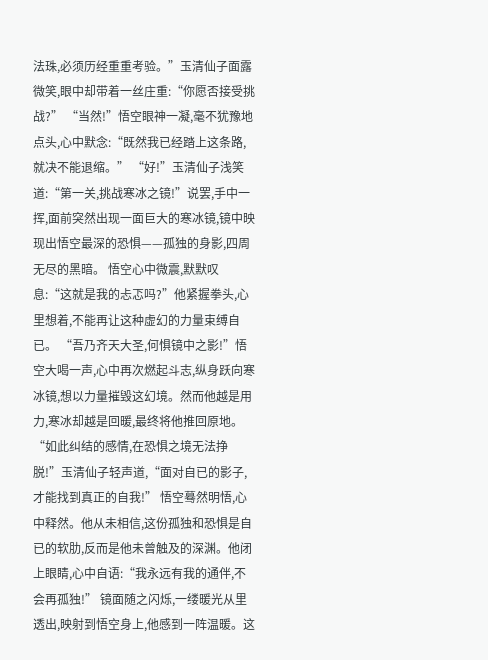法珠,必须历经重重考验。”玉清仙子面露微笑,眼中却带着一丝庄重:“你愿否接受挑战?” “当然!”悟空眼神一凝,毫不犹豫地点头,心中默念:“既然我已经踏上这条路,就决不能退缩。” “好!”玉清仙子浅笑道:“第一关,挑战寒冰之镜!”说罢,手中一挥,面前突然出现一面巨大的寒冰镜,镜中映现出悟空最深的恐惧——孤独的身影,四周无尽的黑暗。 悟空心中微震,默默叹息:“这就是我的忐忑吗?”他紧握拳头,心里想着,不能再让这种虚幻的力量束缚自已。 “吾乃齐天大圣,何惧镜中之影!”悟空大喝一声,心中再次燃起斗志,纵身跃向寒冰镜,想以力量摧毁这幻境。然而他越是用力,寒冰却越是回暖,最终将他推回原地。 “如此纠结的感情,在恐惧之境无法挣脱!”玉清仙子轻声道,“面对自已的影子,才能找到真正的自我!” 悟空蓦然明悟,心中释然。他从未相信,这份孤独和恐惧是自已的软肋,反而是他未曾触及的深渊。他闭上眼睛,心中自语:“我永远有我的通伴,不会再孤独!” 镜面随之闪烁,一缕暖光从里透出,映射到悟空身上,他感到一阵温暖。这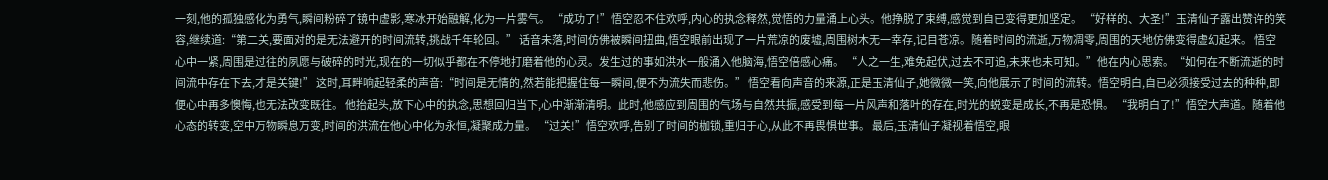一刻,他的孤独感化为勇气,瞬间粉碎了镜中虚影,寒冰开始融解,化为一片雾气。 “成功了!”悟空忍不住欢呼,内心的执念释然,觉悟的力量涌上心头。他挣脱了束缚,感觉到自已变得更加坚定。 “好样的、大圣!”玉清仙子露出赞许的笑容,继续道:“第二关,要面对的是无法避开的时间流转,挑战千年轮回。” 话音未落,时间仿佛被瞬间扭曲,悟空眼前出现了一片荒凉的废墟,周围树木无一幸存,记目苍凉。随着时间的流逝,万物凋零,周围的天地仿佛变得虚幻起来。 悟空心中一紧,周围是过往的夙愿与破碎的时光,现在的一切似乎都在不停地打磨着他的心灵。发生过的事如洪水一般涌入他脑海,悟空倍感心痛。 “人之一生,难免起伏,过去不可追,未来也未可知。”他在内心思索。“如何在不断流逝的时间流中存在下去,才是关键!” 这时,耳畔响起轻柔的声音:“时间是无情的,然若能把握住每一瞬间,便不为流失而悲伤。” 悟空看向声音的来源,正是玉清仙子,她微微一笑,向他展示了时间的流转。悟空明白,自已必须接受过去的种种,即便心中再多懊悔,也无法改变既往。 他抬起头,放下心中的执念,思想回归当下,心中渐渐清明。此时,他感应到周围的气场与自然共振,感受到每一片风声和落叶的存在,时光的蜕变是成长,不再是恐惧。 “我明白了!”悟空大声道。随着他心态的转变,空中万物瞬息万变,时间的洪流在他心中化为永恒,凝聚成力量。 “过关!”悟空欢呼,告别了时间的枷锁,重归于心,从此不再畏惧世事。 最后,玉清仙子凝视着悟空,眼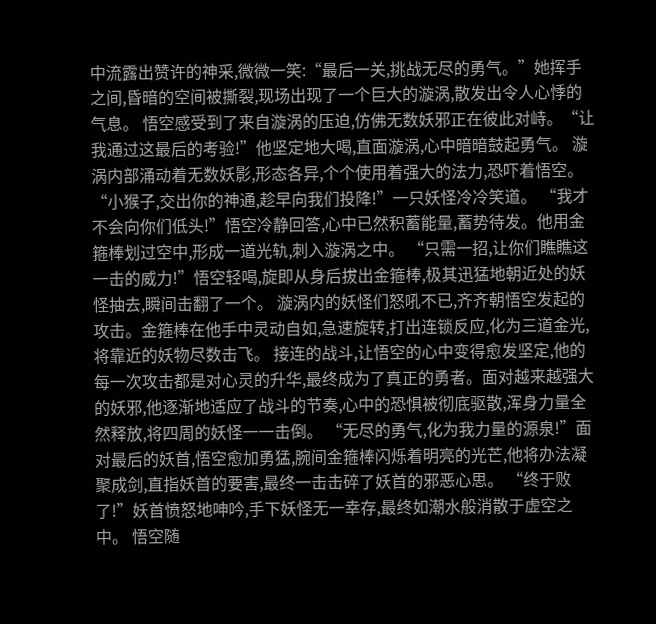中流露出赞许的神采,微微一笑:“最后一关,挑战无尽的勇气。”她挥手之间,昏暗的空间被撕裂,现场出现了一个巨大的漩涡,散发出令人心悸的气息。 悟空感受到了来自漩涡的压迫,仿佛无数妖邪正在彼此对峙。“让我通过这最后的考验!”他坚定地大喝,直面漩涡,心中暗暗鼓起勇气。 漩涡内部涌动着无数妖影,形态各异,个个使用着强大的法力,恐吓着悟空。“小猴子,交出你的神通,趁早向我们投降!”一只妖怪冷冷笑道。 “我才不会向你们低头!”悟空冷静回答,心中已然积蓄能量,蓄势待发。他用金箍棒划过空中,形成一道光轨,刺入漩涡之中。 “只需一招,让你们瞧瞧这一击的威力!”悟空轻喝,旋即从身后拔出金箍棒,极其迅猛地朝近处的妖怪抽去,瞬间击翻了一个。 漩涡内的妖怪们怒吼不已,齐齐朝悟空发起的攻击。金箍棒在他手中灵动自如,急速旋转,打出连锁反应,化为三道金光,将靠近的妖物尽数击飞。 接连的战斗,让悟空的心中变得愈发坚定,他的每一次攻击都是对心灵的升华,最终成为了真正的勇者。面对越来越强大的妖邪,他逐渐地适应了战斗的节奏,心中的恐惧被彻底驱散,浑身力量全然释放,将四周的妖怪一一击倒。 “无尽的勇气,化为我力量的源泉!”面对最后的妖首,悟空愈加勇猛,腕间金箍棒闪烁着明亮的光芒,他将办法凝聚成剑,直指妖首的要害,最终一击击碎了妖首的邪恶心思。 “终于败了!”妖首愤怒地呻吟,手下妖怪无一幸存,最终如潮水般消散于虚空之中。 悟空随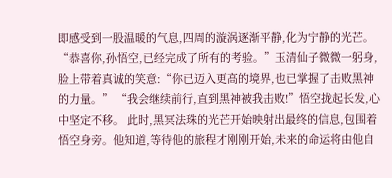即感受到一股温暖的气息,四周的漩涡逐渐平静,化为宁静的光芒。 “恭喜你,孙悟空,已经完成了所有的考验。”玉清仙子微微一躬身,脸上带着真诚的笑意:“你已迈入更高的境界,也已掌握了击败黑神的力量。” “我会继续前行,直到黑神被我击败!”悟空拢起长发,心中坚定不移。 此时,黑冥法珠的光芒开始映射出最终的信息,包围着悟空身旁。他知道,等待他的旅程才刚刚开始,未来的命运将由他自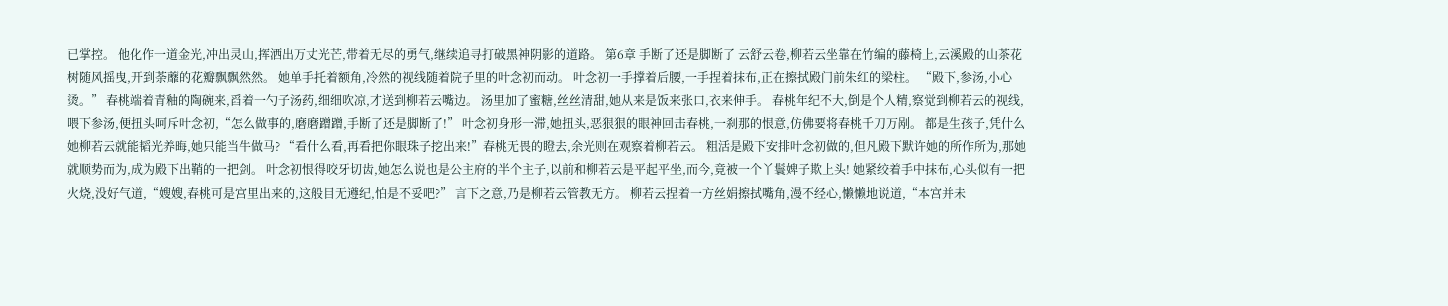已掌控。 他化作一道金光,冲出灵山,挥洒出万丈光芒,带着无尽的勇气,继续追寻打破黑神阴影的道路。 第6章 手断了还是脚断了 云舒云卷,柳若云坐靠在竹编的藤椅上,云溪殿的山茶花树随风摇曳,开到荼蘼的花瓣飘飘然然。 她单手托着额角,冷然的视线随着院子里的叶念初而动。 叶念初一手撑着后腰,一手捏着抹布,正在擦拭殿门前朱红的梁柱。 “殿下,参汤,小心烫。” 春桃端着青釉的陶碗来,舀着一勺子汤药,细细吹凉,才送到柳若云嘴边。 汤里加了蜜糖,丝丝清甜,她从来是饭来张口,衣来伸手。 春桃年纪不大,倒是个人精,察觉到柳若云的视线,喂下参汤,便扭头呵斥叶念初,“怎么做事的,磨磨蹭蹭,手断了还是脚断了!” 叶念初身形一滞,她扭头,恶狠狠的眼神回击春桃,一刹那的恨意,仿佛要将春桃千刀万剐。 都是生孩子,凭什么她柳若云就能韬光养晦,她只能当牛做马? “看什么看,再看把你眼珠子挖出来!”春桃无畏的瞪去,余光则在观察着柳若云。 粗活是殿下安排叶念初做的,但凡殿下默许她的所作所为,那她就顺势而为,成为殿下出鞘的一把剑。 叶念初恨得咬牙切齿,她怎么说也是公主府的半个主子,以前和柳若云是平起平坐,而今,竟被一个丫鬟婢子欺上头! 她紧绞着手中抹布,心头似有一把火烧,没好气道,“嫂嫂,春桃可是宫里出来的,这般目无遵纪,怕是不妥吧?” 言下之意,乃是柳若云管教无方。 柳若云捏着一方丝娟擦拭嘴角,漫不经心,懒懒地说道,“本宫并未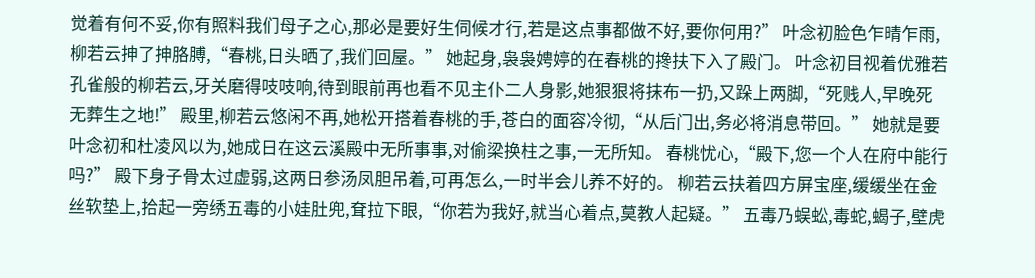觉着有何不妥,你有照料我们母子之心,那必是要好生伺候才行,若是这点事都做不好,要你何用?” 叶念初脸色乍晴乍雨,柳若云抻了抻胳膊,“春桃,日头晒了,我们回屋。” 她起身,袅袅娉婷的在春桃的搀扶下入了殿门。 叶念初目视着优雅若孔雀般的柳若云,牙关磨得吱吱响,待到眼前再也看不见主仆二人身影,她狠狠将抹布一扔,又跺上两脚,“死贱人,早晚死无葬生之地!” 殿里,柳若云悠闲不再,她松开搭着春桃的手,苍白的面容冷彻,“从后门出,务必将消息带回。” 她就是要叶念初和杜凌风以为,她成日在这云溪殿中无所事事,对偷梁换柱之事,一无所知。 春桃忧心,“殿下,您一个人在府中能行吗?” 殿下身子骨太过虚弱,这两日参汤凤胆吊着,可再怎么,一时半会儿养不好的。 柳若云扶着四方屏宝座,缓缓坐在金丝软垫上,拾起一旁绣五毒的小娃肚兜,耷拉下眼,“你若为我好,就当心着点,莫教人起疑。” 五毒乃蜈蚣,毒蛇,蝎子,壁虎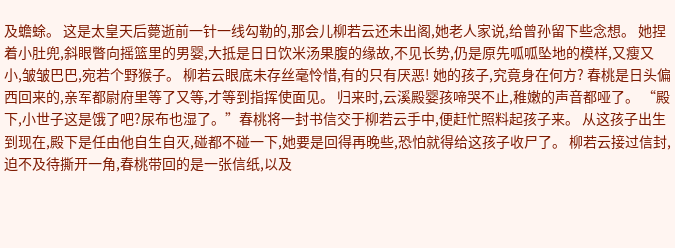及蟾蜍。 这是太皇天后薨逝前一针一线勾勒的,那会儿柳若云还未出阁,她老人家说,给曾孙留下些念想。 她捏着小肚兜,斜眼瞥向摇篮里的男婴,大抵是日日饮米汤果腹的缘故,不见长势,仍是原先呱呱坠地的模样,又瘦又小,皱皱巴巴,宛若个野猴子。 柳若云眼底未存丝毫怜惜,有的只有厌恶! 她的孩子,究竟身在何方? 春桃是日头偏西回来的,亲军都尉府里等了又等,才等到指挥使面见。 归来时,云溪殿婴孩啼哭不止,稚嫩的声音都哑了。 “殿下,小世子这是饿了吧?尿布也湿了。”春桃将一封书信交于柳若云手中,便赶忙照料起孩子来。 从这孩子出生到现在,殿下是任由他自生自灭,碰都不碰一下,她要是回得再晚些,恐怕就得给这孩子收尸了。 柳若云接过信封,迫不及待撕开一角,春桃带回的是一张信纸,以及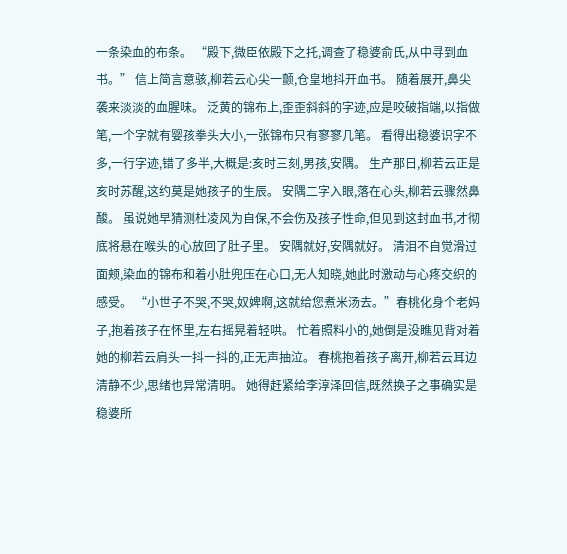一条染血的布条。 “殿下,微臣依殿下之托,调查了稳婆俞氏,从中寻到血书。” 信上简言意骇,柳若云心尖一颤,仓皇地抖开血书。 随着展开,鼻尖袭来淡淡的血腥味。 泛黄的锦布上,歪歪斜斜的字迹,应是咬破指端,以指做笔,一个字就有婴孩拳头大小,一张锦布只有寥寥几笔。 看得出稳婆识字不多,一行字迹,错了多半,大概是:亥时三刻,男孩,安隅。 生产那日,柳若云正是亥时苏醒,这约莫是她孩子的生辰。 安隅二字入眼,落在心头,柳若云骤然鼻酸。 虽说她早猜测杜凌风为自保,不会伤及孩子性命,但见到这封血书,才彻底将悬在喉头的心放回了肚子里。 安隅就好,安隅就好。 清泪不自觉滑过面颊,染血的锦布和着小肚兜压在心口,无人知晓,她此时激动与心疼交织的感受。 “小世子不哭,不哭,奴婢啊,这就给您煮米汤去。”春桃化身个老妈子,抱着孩子在怀里,左右摇晃着轻哄。 忙着照料小的,她倒是没瞧见背对着她的柳若云肩头一抖一抖的,正无声抽泣。 春桃抱着孩子离开,柳若云耳边清静不少,思绪也异常清明。 她得赶紧给李淳泽回信,既然换子之事确实是稳婆所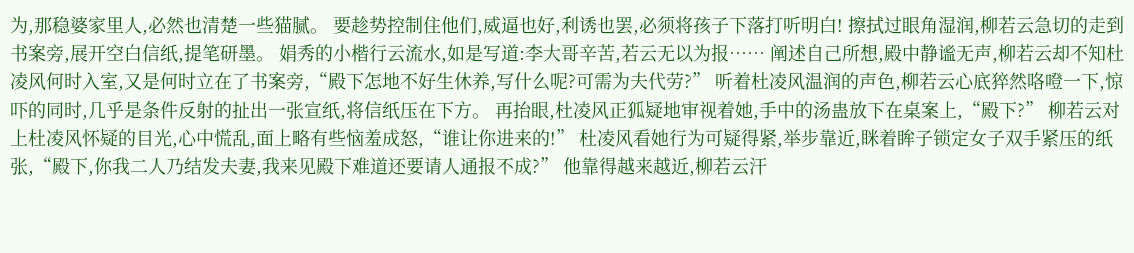为,那稳婆家里人,必然也清楚一些猫腻。 要趁势控制住他们,威逼也好,利诱也罢,必须将孩子下落打听明白! 擦拭过眼角湿润,柳若云急切的走到书案旁,展开空白信纸,提笔研墨。 娟秀的小楷行云流水,如是写道:李大哥辛苦,若云无以为报…… 阐述自己所想,殿中静谧无声,柳若云却不知杜凌风何时入室,又是何时立在了书案旁,“殿下怎地不好生休养,写什么呢?可需为夫代劳?” 听着杜凌风温润的声色,柳若云心底猝然咯噔一下,惊吓的同时,几乎是条件反射的扯出一张宣纸,将信纸压在下方。 再抬眼,杜凌风正狐疑地审视着她,手中的汤蛊放下在桌案上,“殿下?” 柳若云对上杜凌风怀疑的目光,心中慌乱,面上略有些恼羞成怒,“谁让你进来的!” 杜凌风看她行为可疑得紧,举步靠近,眯着眸子锁定女子双手紧压的纸张,“殿下,你我二人乃结发夫妻,我来见殿下难道还要请人通报不成?” 他靠得越来越近,柳若云汗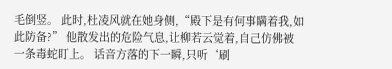毛倒竖。 此时,杜凌风就在她身侧,“殿下是有何事瞒着我,如此防备?” 他散发出的危险气息,让柳若云觉着,自己仿佛被一条毒蛇盯上。 话音方落的下一瞬,只听‘刷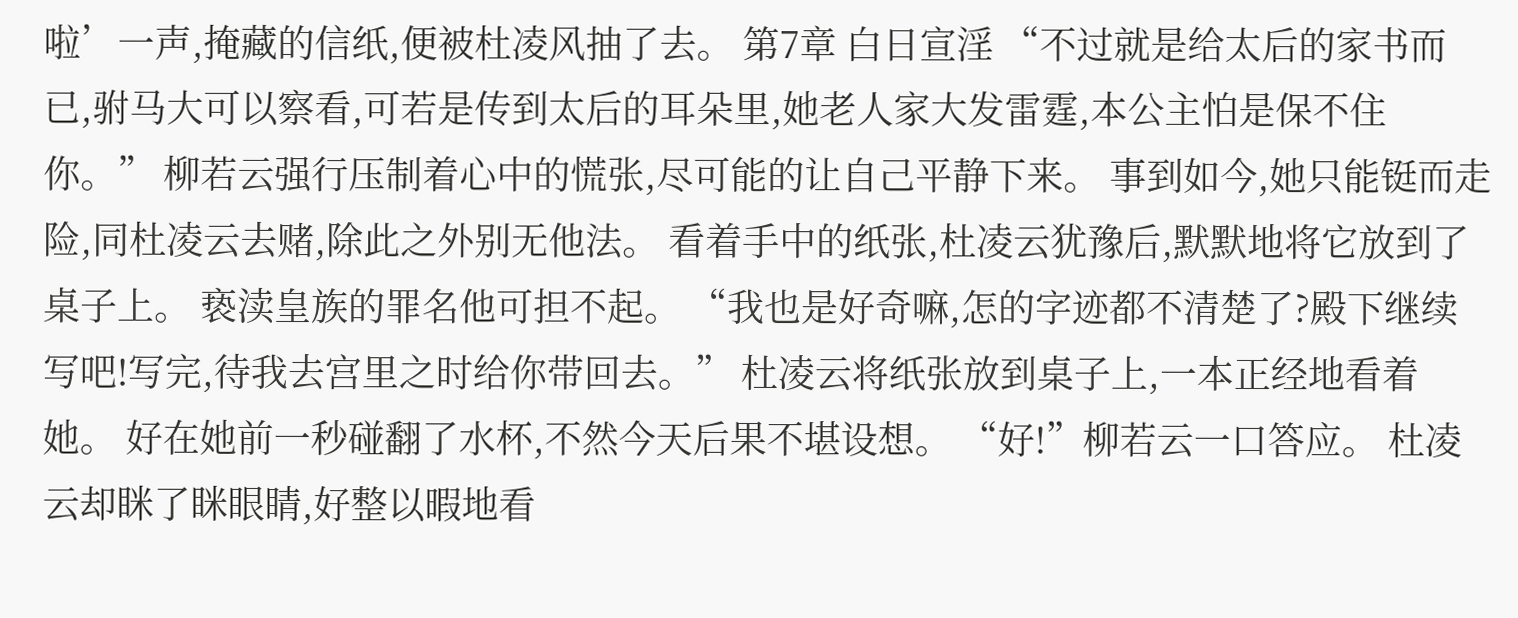啦’一声,掩藏的信纸,便被杜凌风抽了去。 第7章 白日宣淫 “不过就是给太后的家书而已,驸马大可以察看,可若是传到太后的耳朵里,她老人家大发雷霆,本公主怕是保不住你。” 柳若云强行压制着心中的慌张,尽可能的让自己平静下来。 事到如今,她只能铤而走险,同杜凌云去赌,除此之外别无他法。 看着手中的纸张,杜凌云犹豫后,默默地将它放到了桌子上。 亵渎皇族的罪名他可担不起。 “我也是好奇嘛,怎的字迹都不清楚了?殿下继续写吧!写完,待我去宫里之时给你带回去。” 杜凌云将纸张放到桌子上,一本正经地看着她。 好在她前一秒碰翻了水杯,不然今天后果不堪设想。 “好!”柳若云一口答应。 杜凌云却眯了眯眼睛,好整以暇地看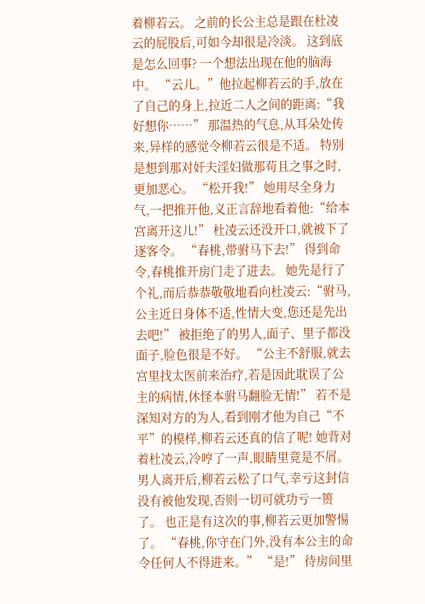着柳若云。 之前的长公主总是跟在杜凌云的屁股后,可如今却很是冷淡。 这到底是怎么回事? 一个想法出现在他的脑海中。 “云儿。”他拉起柳若云的手,放在了自己的身上,拉近二人之间的距离:“我好想你……” 那温热的气息,从耳朵处传来,异样的感觉令柳若云很是不适。 特别是想到那对奸夫淫妇做那苟且之事之时,更加恶心。 “松开我!” 她用尽全身力气,一把推开他,义正言辞地看着他:“给本宫离开这儿!” 杜凌云还没开口,就被下了逐客令。 “春桃,带驸马下去!” 得到命令,春桃推开房门走了进去。 她先是行了个礼,而后恭恭敬敬地看向杜凌云:“驸马,公主近日身体不适,性情大变,您还是先出去吧!” 被拒绝了的男人,面子、里子都没面子,脸色很是不好。 “公主不舒服,就去宫里找太医前来治疗,若是因此耽误了公主的病情,休怪本驸马翻脸无情!” 若不是深知对方的为人,看到刚才他为自己“不平”的模样,柳若云还真的信了呢! 她背对着杜凌云,冷哼了一声,眼睛里竟是不屑。 男人离开后,柳若云松了口气,幸亏这封信没有被他发现,否则一切可就功亏一篑了。 也正是有这次的事,柳若云更加警惕了。 “春桃,你守在门外,没有本公主的命令任何人不得进来。” “是!” 待房间里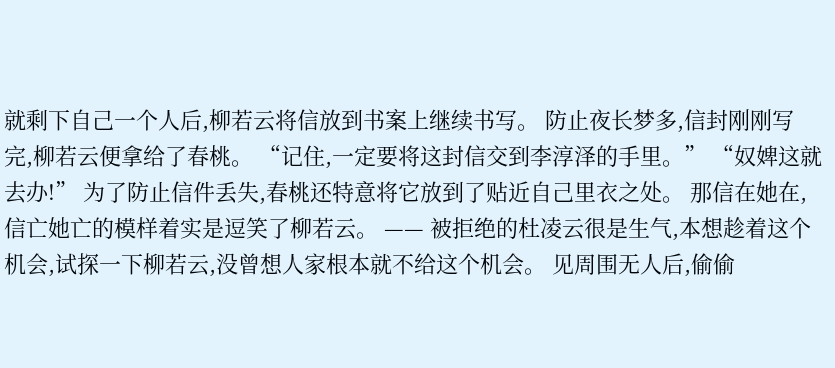就剩下自己一个人后,柳若云将信放到书案上继续书写。 防止夜长梦多,信封刚刚写完,柳若云便拿给了春桃。 “记住,一定要将这封信交到李淳泽的手里。” “奴婢这就去办!” 为了防止信件丢失,春桃还特意将它放到了贴近自己里衣之处。 那信在她在,信亡她亡的模样着实是逗笑了柳若云。 —— 被拒绝的杜凌云很是生气,本想趁着这个机会,试探一下柳若云,没曾想人家根本就不给这个机会。 见周围无人后,偷偷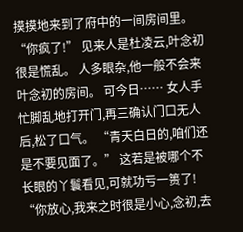摸摸地来到了府中的一间房间里。 “你疯了!” 见来人是杜凌云,叶念初很是慌乱。 人多眼杂,他一般不会来叶念初的房间。 可今日…… 女人手忙脚乱地打开门,再三确认门口无人后,松了口气。 “青天白日的,咱们还是不要见面了。” 这若是被哪个不长眼的丫鬟看见,可就功亏一篑了! “你放心,我来之时很是小心,念初,去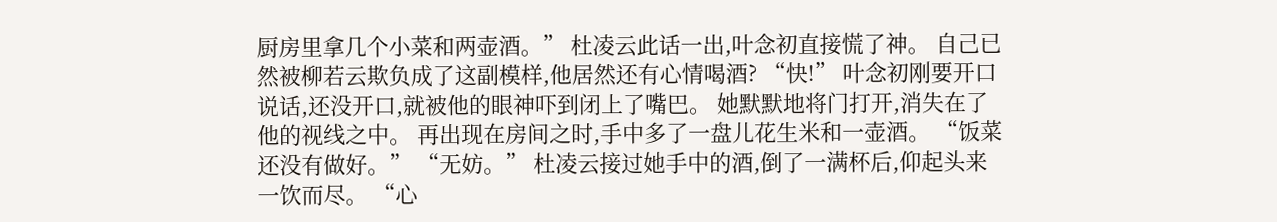厨房里拿几个小菜和两壶酒。” 杜凌云此话一出,叶念初直接慌了神。 自己已然被柳若云欺负成了这副模样,他居然还有心情喝酒? “快!” 叶念初刚要开口说话,还没开口,就被他的眼神吓到闭上了嘴巴。 她默默地将门打开,消失在了他的视线之中。 再出现在房间之时,手中多了一盘儿花生米和一壶酒。 “饭菜还没有做好。” “无妨。” 杜凌云接过她手中的酒,倒了一满杯后,仰起头来一饮而尽。 “心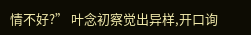情不好?” 叶念初察觉出异样,开口询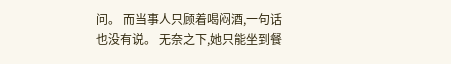问。 而当事人只顾着喝闷酒,一句话也没有说。 无奈之下,她只能坐到餐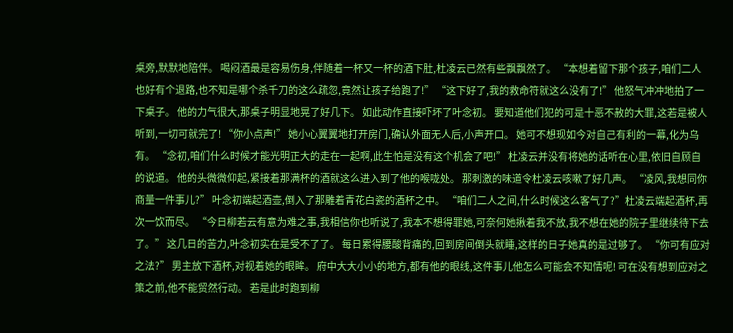桌旁,默默地陪伴。 喝闷酒最是容易伤身,伴随着一杯又一杯的酒下肚,杜凌云已然有些飘飘然了。 “本想着留下那个孩子,咱们二人也好有个退路,也不知是哪个杀千刀的这么疏忽,竟然让孩子给跑了!” “这下好了,我的救命符就这么没有了!” 他怒气冲冲地拍了一下桌子。 他的力气很大,那桌子明显地晃了好几下。 如此动作直接吓坏了叶念初。 要知道他们犯的可是十恶不赦的大罪,这若是被人听到,一切可就完了! “你小点声!” 她小心翼翼地打开房门,确认外面无人后,小声开口。 她可不想现如今对自己有利的一幕,化为乌有。 “念初,咱们什么时候才能光明正大的走在一起啊,此生怕是没有这个机会了吧!” 杜凌云并没有将她的话听在心里,依旧自顾自的说道。 他的头微微仰起,紧接着那满杯的酒就这么进入到了他的喉咙处。 那刺激的味道令杜凌云咳嗽了好几声。 “凌风,我想同你商量一件事儿?” 叶念初端起酒壶,倒入了那雕着青花白瓷的酒杯之中。 “咱们二人之间,什么时候这么客气了?”杜凌云端起酒杯,再次一饮而尽。 “今日柳若云有意为难之事,我相信你也听说了,我本不想得罪她,可奈何她揪着我不放,我不想在她的院子里继续待下去了。” 这几日的苦力,叶念初实在是受不了了。 每日累得腰酸背痛的,回到房间倒头就睡,这样的日子她真的是过够了。 “你可有应对之法?” 男主放下酒杯,对视着她的眼眸。 府中大大小小的地方,都有他的眼线,这件事儿他怎么可能会不知情呢! 可在没有想到应对之策之前,他不能贸然行动。 若是此时跑到柳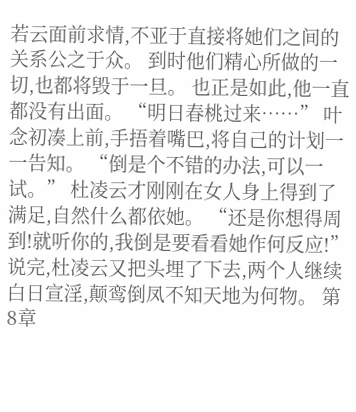若云面前求情,不亚于直接将她们之间的关系公之于众。 到时他们精心所做的一切,也都将毁于一旦。 也正是如此,他一直都没有出面。 “明日春桃过来……” 叶念初凑上前,手捂着嘴巴,将自己的计划一一告知。 “倒是个不错的办法,可以一试。” 杜凌云才刚刚在女人身上得到了满足,自然什么都依她。 “还是你想得周到!就听你的,我倒是要看看她作何反应!” 说完,杜凌云又把头埋了下去,两个人继续白日宣淫,颠鸾倒凤不知天地为何物。 第8章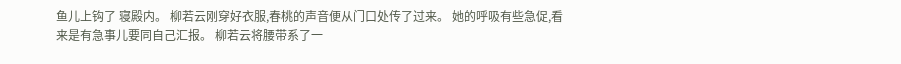鱼儿上钩了 寝殿内。 柳若云刚穿好衣服,春桃的声音便从门口处传了过来。 她的呼吸有些急促,看来是有急事儿要同自己汇报。 柳若云将腰带系了一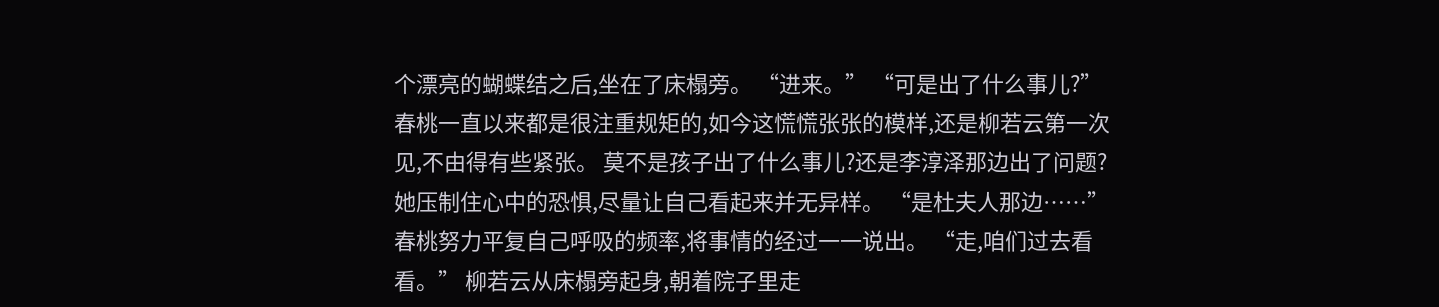个漂亮的蝴蝶结之后,坐在了床榻旁。 “进来。” “可是出了什么事儿?” 春桃一直以来都是很注重规矩的,如今这慌慌张张的模样,还是柳若云第一次见,不由得有些紧张。 莫不是孩子出了什么事儿?还是李淳泽那边出了问题? 她压制住心中的恐惧,尽量让自己看起来并无异样。 “是杜夫人那边……” 春桃努力平复自己呼吸的频率,将事情的经过一一说出。 “走,咱们过去看看。” 柳若云从床榻旁起身,朝着院子里走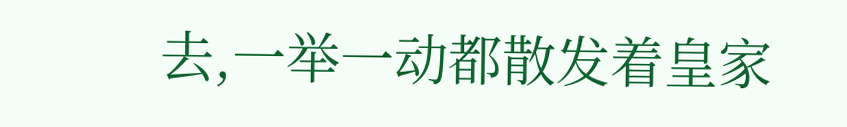去,一举一动都散发着皇家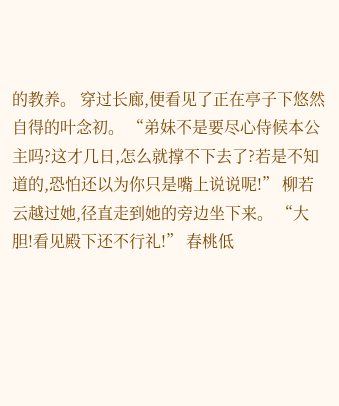的教养。 穿过长廊,便看见了正在亭子下悠然自得的叶念初。 “弟妹不是要尽心侍候本公主吗?这才几日,怎么就撑不下去了?若是不知道的,恐怕还以为你只是嘴上说说呢!” 柳若云越过她,径直走到她的旁边坐下来。 “大胆!看见殿下还不行礼!” 春桃低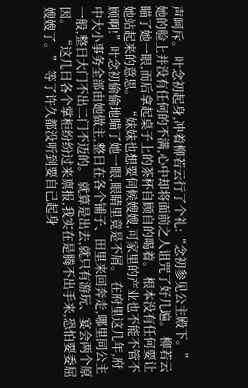声呵斥。 叶念初起身,冲着柳若云行了个礼:“念初参见公主殿下。” 她的脸上并没有任何的不满,心中却将面前之人诅咒了好几遍。 柳若云瞄了她一眼,而后拿起桌子上的茶杯自顾自的喝着。 根本没有任何要让她站起来的意思。 “妹妹也想要伺候嫂嫂,可家里的产业也不能不管不顾啊!”叶念初偷偷地瞄了她一眼,眼睛里竟是不屑。 在府里这几年,府中大小事务全部由她做主,整日在各个铺子、田里来回奔走,哪里同公主一般,整日大门不出二门不迈的。 就算是出去,就只有游玩、宴会两个原因。 “这几日各个掌柜纷纷过来禀报,我实在是腾不出手来,恐怕要委屈嫂嫂了。” 等了许久都没听到要自己起身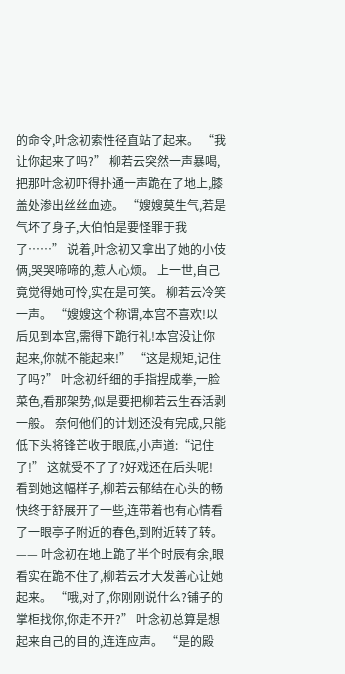的命令,叶念初索性径直站了起来。 “我让你起来了吗?” 柳若云突然一声暴喝,把那叶念初吓得扑通一声跪在了地上,膝盖处渗出丝丝血迹。 “嫂嫂莫生气,若是气坏了身子,大伯怕是要怪罪于我了……” 说着,叶念初又拿出了她的小伎俩,哭哭啼啼的,惹人心烦。 上一世,自己竟觉得她可怜,实在是可笑。 柳若云冷笑一声。 “嫂嫂这个称谓,本宫不喜欢!以后见到本宫,需得下跪行礼!本宫没让你起来,你就不能起来!” “这是规矩,记住了吗?” 叶念初纤细的手指捏成拳,一脸菜色,看那架势,似是要把柳若云生吞活剥一般。 奈何他们的计划还没有完成,只能低下头将锋芒收于眼底,小声道:“记住了!” 这就受不了了?好戏还在后头呢! 看到她这幅样子,柳若云郁结在心头的畅快终于舒展开了一些,连带着也有心情看了一眼亭子附近的春色,到附近转了转。 —— 叶念初在地上跪了半个时辰有余,眼看实在跪不住了,柳若云才大发善心让她起来。 “哦,对了,你刚刚说什么?铺子的掌柜找你,你走不开?” 叶念初总算是想起来自己的目的,连连应声。 “是的殿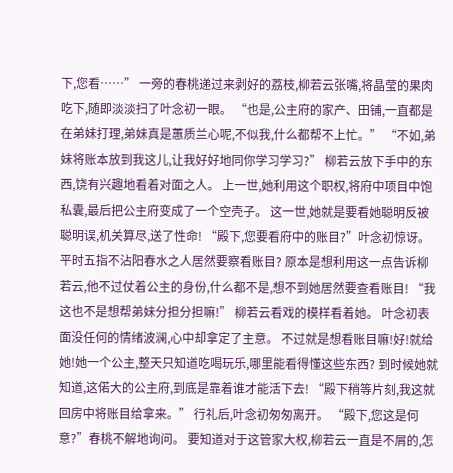下,您看……” 一旁的春桃递过来剥好的荔枝,柳若云张嘴,将晶莹的果肉吃下,随即淡淡扫了叶念初一眼。 “也是,公主府的家产、田铺,一直都是在弟妹打理,弟妹真是蕙质兰心呢,不似我,什么都帮不上忙。” “不如,弟妹将账本放到我这儿,让我好好地同你学习学习?” 柳若云放下手中的东西,饶有兴趣地看着对面之人。 上一世,她利用这个职权,将府中项目中饱私囊,最后把公主府变成了一个空壳子。 这一世,她就是要看她聪明反被聪明误,机关算尽,送了性命! “殿下,您要看府中的账目?”叶念初惊讶。 平时五指不沾阳春水之人居然要察看账目? 原本是想利用这一点告诉柳若云,他不过仗着公主的身份,什么都不是,想不到她居然要查看账目! “我这也不是想帮弟妹分担分担嘛!” 柳若云看戏的模样看着她。 叶念初表面没任何的情绪波澜,心中却拿定了主意。 不过就是想看账目嘛!好!就给她!她一个公主,整天只知道吃喝玩乐,哪里能看得懂这些东西? 到时候她就知道,这偌大的公主府,到底是靠着谁才能活下去! “殿下稍等片刻,我这就回房中将账目给拿来。” 行礼后,叶念初匆匆离开。 “殿下,您这是何意?”春桃不解地询问。 要知道对于这管家大权,柳若云一直是不屑的,怎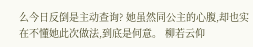么今日反倒是主动查询? 她虽然同公主的心腹,却也实在不懂她此次做法,到底是何意。 柳若云仰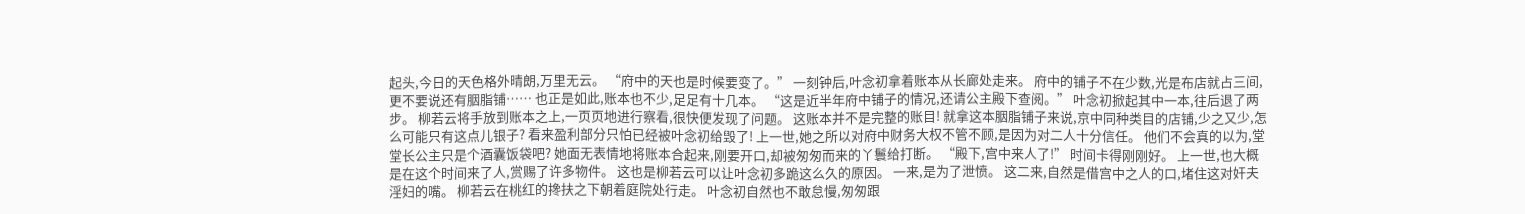起头,今日的天色格外晴朗,万里无云。 “府中的天也是时候要变了。” 一刻钟后,叶念初拿着账本从长廊处走来。 府中的铺子不在少数,光是布店就占三间,更不要说还有胭脂铺…… 也正是如此,账本也不少,足足有十几本。 “这是近半年府中铺子的情况,还请公主殿下查阅。” 叶念初掀起其中一本,往后退了两步。 柳若云将手放到账本之上,一页页地进行察看,很快便发现了问题。 这账本并不是完整的账目! 就拿这本胭脂铺子来说,京中同种类目的店铺,少之又少,怎么可能只有这点儿银子? 看来盈利部分只怕已经被叶念初给毁了! 上一世,她之所以对府中财务大权不管不顾,是因为对二人十分信任。 他们不会真的以为,堂堂长公主只是个酒囊饭袋吧? 她面无表情地将账本合起来,刚要开口,却被匆匆而来的丫鬟给打断。 “殿下,宫中来人了!” 时间卡得刚刚好。 上一世,也大概是在这个时间来了人,赏赐了许多物件。 这也是柳若云可以让叶念初多跪这么久的原因。 一来,是为了泄愤。 这二来,自然是借宫中之人的口,堵住这对奸夫淫妇的嘴。 柳若云在桃红的搀扶之下朝着庭院处行走。 叶念初自然也不敢怠慢,匆匆跟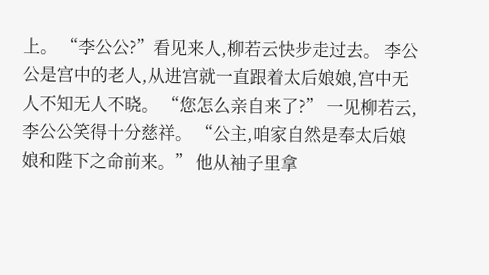上。 “李公公?”看见来人,柳若云快步走过去。 李公公是宫中的老人,从进宫就一直跟着太后娘娘,宫中无人不知无人不晓。 “您怎么亲自来了?” 一见柳若云,李公公笑得十分慈祥。 “公主,咱家自然是奉太后娘娘和陛下之命前来。” 他从袖子里拿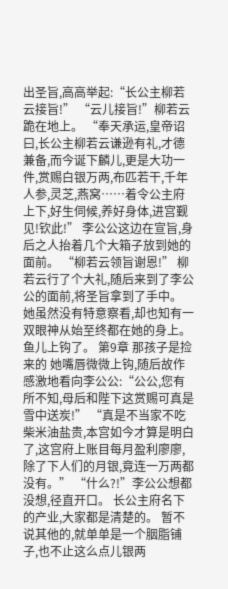出圣旨,高高举起:“长公主柳若云接旨!” “云儿接旨!”柳若云跪在地上。 “奉天承运,皇帝诏曰,长公主柳若云谦逊有礼,才德兼备,而今诞下麟儿,更是大功一件,赏赐白银万两,布匹若干,千年人参,灵芝,燕窝……着令公主府上下,好生伺候,养好身体,进宫觐见!钦此!” 李公公这边在宣旨,身后之人抬着几个大箱子放到她的面前。 “柳若云领旨谢恩!” 柳若云行了个大礼,随后来到了李公公的面前,将圣旨拿到了手中。 她虽然没有特意察看,却也知有一双眼神从始至终都在她的身上。 鱼儿上钩了。 第9章 那孩子是捡来的 她嘴唇微微上钩,随后故作感激地看向李公公:“公公,您有所不知,母后和陛下这赏赐可真是雪中送炭!” “真是不当家不吃柴米油盐贵,本宫如今才算是明白了,这宫府上账目每月盈利廖廖,除了下人们的月银,竟连一万两都没有。” “什么?!”李公公想都没想,径直开口。 长公主府名下的产业,大家都是清楚的。 暂不说其他的,就单单是一个胭脂铺子,也不止这么点儿银两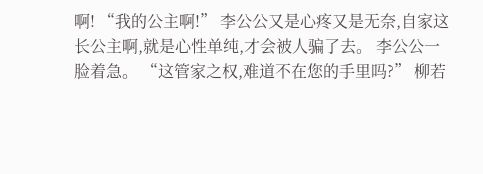啊! “我的公主啊!” 李公公又是心疼又是无奈,自家这长公主啊,就是心性单纯,才会被人骗了去。 李公公一脸着急。 “这管家之权,难道不在您的手里吗?” 柳若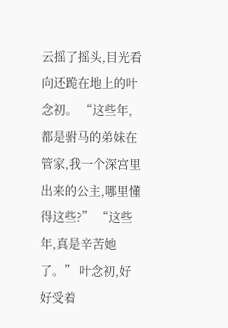云摇了摇头,目光看向还跪在地上的叶念初。 “这些年,都是驸马的弟妹在管家,我一个深宫里出来的公主,哪里懂得这些?” “这些年,真是辛苦她了。” 叶念初,好好受着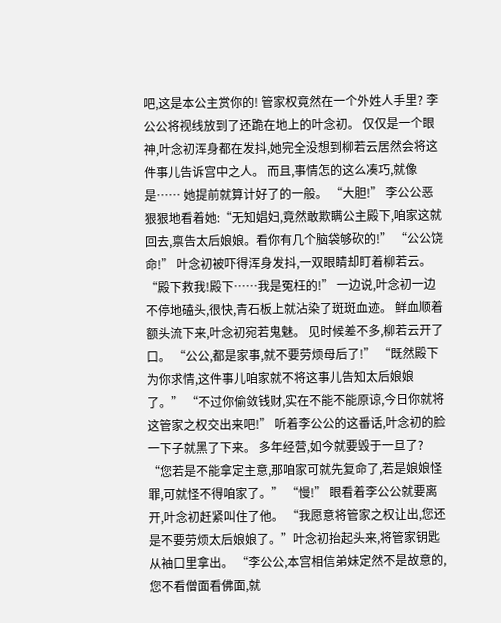吧,这是本公主赏你的! 管家权竟然在一个外姓人手里? 李公公将视线放到了还跪在地上的叶念初。 仅仅是一个眼神,叶念初浑身都在发抖,她完全没想到柳若云居然会将这件事儿告诉宫中之人。 而且,事情怎的这么凑巧,就像是…… 她提前就算计好了的一般。 “大胆!” 李公公恶狠狠地看着她:“无知娼妇,竟然敢欺瞒公主殿下,咱家这就回去,禀告太后娘娘。看你有几个脑袋够砍的!” “公公饶命!” 叶念初被吓得浑身发抖,一双眼睛却盯着柳若云。 “殿下救我!殿下……我是冤枉的!” 一边说,叶念初一边不停地磕头,很快,青石板上就沾染了斑斑血迹。 鲜血顺着额头流下来,叶念初宛若鬼魅。 见时候差不多,柳若云开了口。 “公公,都是家事,就不要劳烦母后了!” “既然殿下为你求情,这件事儿咱家就不将这事儿告知太后娘娘了。” “不过你偷敛钱财,实在不能不能原谅,今日你就将这管家之权交出来吧!” 听着李公公的这番话,叶念初的脸一下子就黑了下来。 多年经营,如今就要毁于一旦了? “您若是不能拿定主意,那咱家可就先复命了,若是娘娘怪罪,可就怪不得咱家了。” “慢!” 眼看着李公公就要离开,叶念初赶紧叫住了他。 “我愿意将管家之权让出,您还是不要劳烦太后娘娘了。”叶念初抬起头来,将管家钥匙从袖口里拿出。 “李公公,本宫相信弟妹定然不是故意的,您不看僧面看佛面,就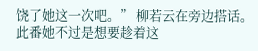饶了她这一次吧。” 柳若云在旁边搭话。 此番她不过是想要趁着这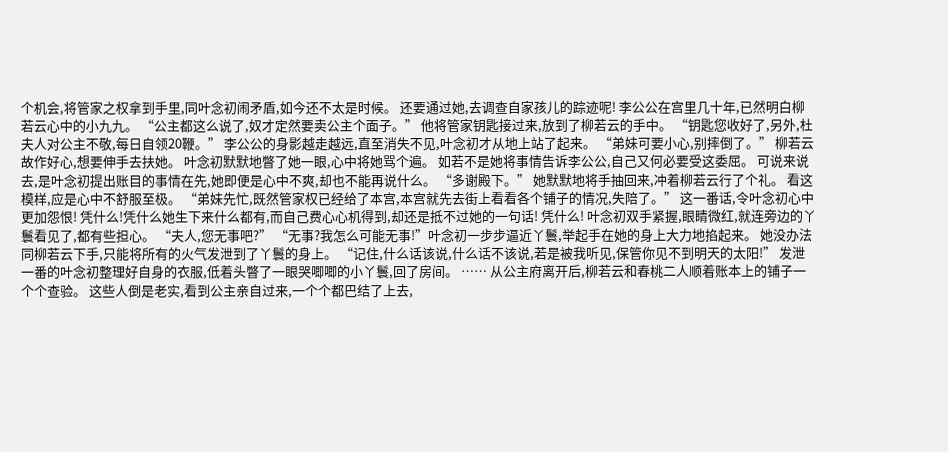个机会,将管家之权拿到手里,同叶念初闹矛盾,如今还不太是时候。 还要通过她,去调查自家孩儿的踪迹呢! 李公公在宫里几十年,已然明白柳若云心中的小九九。 “公主都这么说了,奴才定然要卖公主个面子。” 他将管家钥匙接过来,放到了柳若云的手中。 “钥匙您收好了,另外,杜夫人对公主不敬,每日自领20鞭。” 李公公的身影越走越远,直至消失不见,叶念初才从地上站了起来。 “弟妹可要小心,别摔倒了。” 柳若云故作好心,想要伸手去扶她。 叶念初默默地瞥了她一眼,心中将她骂个遍。 如若不是她将事情告诉李公公,自己又何必要受这委屈。 可说来说去,是叶念初提出账目的事情在先,她即便是心中不爽,却也不能再说什么。 “多谢殿下。” 她默默地将手抽回来,冲着柳若云行了个礼。 看这模样,应是心中不舒服至极。 “弟妹先忙,既然管家权已经给了本宫,本宫就先去街上看看各个铺子的情况,失陪了。” 这一番话,令叶念初心中更加怨恨! 凭什么!凭什么她生下来什么都有,而自己费心心机得到,却还是抵不过她的一句话! 凭什么! 叶念初双手紧握,眼睛微红,就连旁边的丫鬟看见了,都有些担心。 “夫人,您无事吧?” “无事?我怎么可能无事!”叶念初一步步逼近丫鬟,举起手在她的身上大力地掐起来。 她没办法同柳若云下手,只能将所有的火气发泄到了丫鬟的身上。 “记住,什么话该说,什么话不该说,若是被我听见,保管你见不到明天的太阳!” 发泄一番的叶念初整理好自身的衣服,低着头瞥了一眼哭唧唧的小丫鬟,回了房间。 …… 从公主府离开后,柳若云和春桃二人顺着账本上的铺子一个个查验。 这些人倒是老实,看到公主亲自过来,一个个都巴结了上去,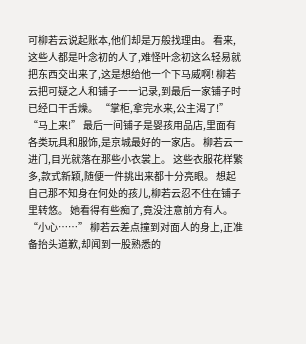可柳若云说起账本,他们却是万般找理由。 看来,这些人都是叶念初的人了,难怪叶念初这么轻易就把东西交出来了,这是想给他一个下马威啊! 柳若云把可疑之人和铺子一一记录,到最后一家铺子时已经口干舌燥。 “掌柜,拿完水来,公主渴了!” “马上来!” 最后一间铺子是婴孩用品店,里面有各类玩具和服饰,是京城最好的一家店。 柳若云一进门,目光就落在那些小衣裳上。 这些衣服花样繁多,款式新颖,随便一件挑出来都十分亮眼。 想起自己那不知身在何处的孩儿,柳若云忍不住在铺子里转悠。 她看得有些痴了,竟没注意前方有人。 “小心……” 柳若云差点撞到对面人的身上,正准备抬头道歉,却闻到一股熟悉的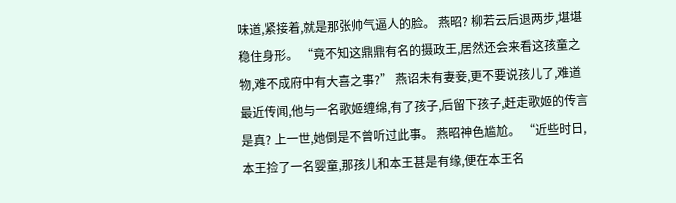味道,紧接着,就是那张帅气逼人的脸。 燕昭? 柳若云后退两步,堪堪稳住身形。 “竟不知这鼎鼎有名的摄政王,居然还会来看这孩童之物,难不成府中有大喜之事?” 燕诏未有妻妾,更不要说孩儿了,难道最近传闻,他与一名歌姬缠绵,有了孩子,后留下孩子,赶走歌姬的传言是真? 上一世,她倒是不曾听过此事。 燕昭神色尴尬。 “近些时日,本王捡了一名婴童,那孩儿和本王甚是有缘,便在本王名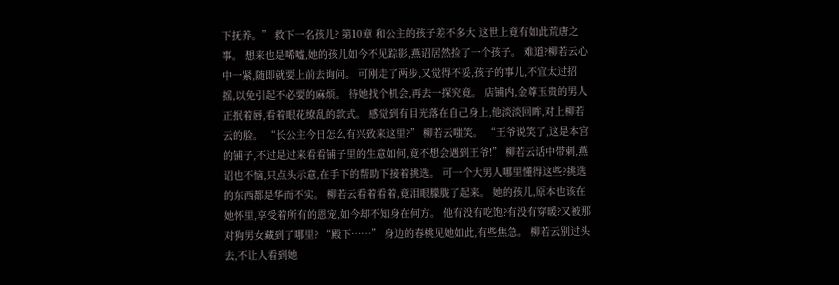下抚养。” 救下一名孩儿? 第10章 和公主的孩子差不多大 这世上竟有如此荒唐之事。 想来也是唏嘘,她的孩儿如今不见踪影,燕诏居然捡了一个孩子。 难道?柳若云心中一紧,随即就要上前去询问。 可刚走了两步,又觉得不妥,孩子的事儿,不宜太过招摇,以免引起不必要的麻烦。 待她找个机会,再去一探究竟。 店铺内,金尊玉贵的男人正抿着唇,看着眼花缭乱的款式。 感觉到有目光落在自己身上,他淡淡回眸,对上柳若云的脸。 “长公主今日怎么有兴致来这里?” 柳若云嗤笑。 “王爷说笑了,这是本宫的铺子,不过是过来看看铺子里的生意如何,竟不想会遇到王爷!” 柳若云话中带刺,燕诏也不恼,只点头示意,在手下的帮助下接着挑选。 可一个大男人哪里懂得这些?挑选的东西都是华而不实。 柳若云看着看着,竟泪眼朦胧了起来。 她的孩儿,原本也该在她怀里,享受着所有的恩宠,如今却不知身在何方。 他有没有吃饱?有没有穿暖?又被那对狗男女藏到了哪里? “殿下……” 身边的春桃见她如此,有些焦急。 柳若云别过头去,不让人看到她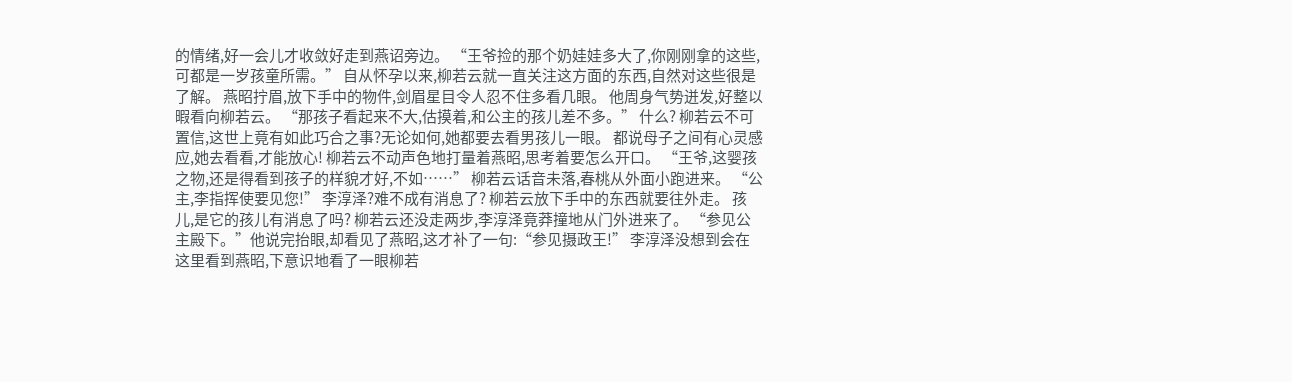的情绪,好一会儿才收敛好走到燕诏旁边。 “王爷捡的那个奶娃娃多大了,你刚刚拿的这些,可都是一岁孩童所需。” 自从怀孕以来,柳若云就一直关注这方面的东西,自然对这些很是了解。 燕昭拧眉,放下手中的物件,剑眉星目令人忍不住多看几眼。 他周身气势迸发,好整以暇看向柳若云。 “那孩子看起来不大,估摸着,和公主的孩儿差不多。” 什么? 柳若云不可置信,这世上竟有如此巧合之事?无论如何,她都要去看男孩儿一眼。 都说母子之间有心灵感应,她去看看,才能放心! 柳若云不动声色地打量着燕昭,思考着要怎么开口。 “王爷,这婴孩之物,还是得看到孩子的样貌才好,不如……” 柳若云话音未落,春桃从外面小跑进来。 “公主,李指挥使要见您!” 李淳泽?难不成有消息了? 柳若云放下手中的东西就要往外走。 孩儿,是它的孩儿有消息了吗? 柳若云还没走两步,李淳泽竟莽撞地从门外进来了。 “参见公主殿下。”他说完抬眼,却看见了燕昭,这才补了一句:“参见摄政王!” 李淳泽没想到会在这里看到燕昭,下意识地看了一眼柳若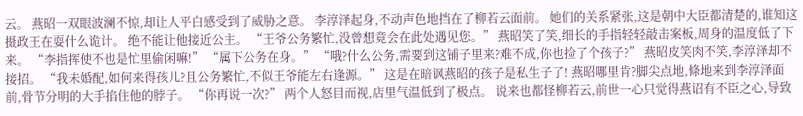云。 燕昭一双眼波澜不惊,却让人平白感受到了威胁之意。 李淳泽起身,不动声色地挡在了柳若云面前。 她们的关系紧张,这是朝中大臣都清楚的,谁知这摄政王在耍什么诡计。 绝不能让他接近公主。 “王爷公务繁忙,没曾想竟会在此处遇见您。” 燕昭笑了笑,细长的手指轻轻敲击案板,周身的温度低了下来。 “李指挥使不也是忙里偷闲嘛!” “属下公务在身。” “哦?什么公务,需要到这铺子里来?难不成,你也捡了个孩子?” 燕昭皮笑肉不笑,李淳泽却不接招。 “我未婚配,如何来得孩儿?且公务繁忙,不似王爷能左右逢源。” 这是在暗讽燕昭的孩子是私生子了! 燕昭哪里肯?脚尖点地,條地来到李淳泽面前,骨节分明的大手掐住他的脖子。 “你再说一次?” 两个人怒目而视,店里气温低到了极点。 说来也都怪柳若云,前世一心只觉得燕诏有不臣之心,导致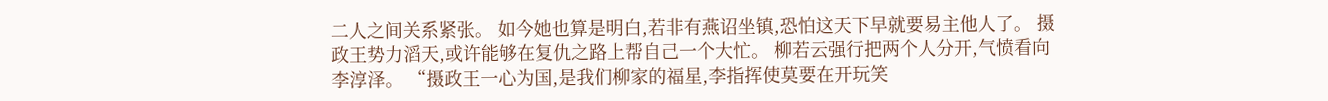二人之间关系紧张。 如今她也算是明白,若非有燕诏坐镇,恐怕这天下早就要易主他人了。 摄政王势力滔天,或许能够在复仇之路上帮自己一个大忙。 柳若云强行把两个人分开,气愤看向李淳泽。 “摄政王一心为国,是我们柳家的福星,李指挥使莫要在开玩笑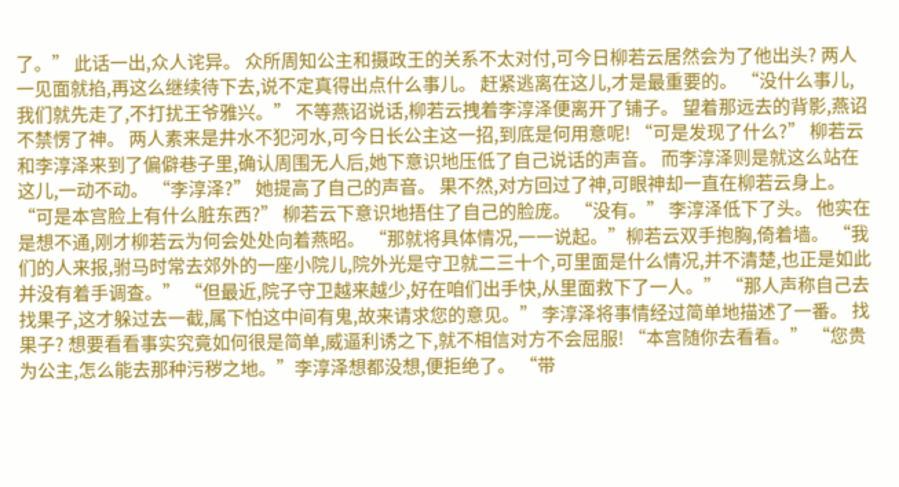了。” 此话一出,众人诧异。 众所周知公主和摄政王的关系不太对付,可今日柳若云居然会为了他出头? 两人一见面就掐,再这么继续待下去,说不定真得出点什么事儿。 赶紧逃离在这儿,才是最重要的。 “没什么事儿,我们就先走了,不打扰王爷雅兴。” 不等燕诏说话,柳若云拽着李淳泽便离开了铺子。 望着那远去的背影,燕诏不禁愣了神。 两人素来是井水不犯河水,可今日长公主这一招,到底是何用意呢! “可是发现了什么?” 柳若云和李淳泽来到了偏僻巷子里,确认周围无人后,她下意识地压低了自己说话的声音。 而李淳泽则是就这么站在这儿,一动不动。 “李淳泽?” 她提高了自己的声音。 果不然,对方回过了神,可眼神却一直在柳若云身上。 “可是本宫脸上有什么脏东西?” 柳若云下意识地捂住了自己的脸庞。 “没有。” 李淳泽低下了头。 他实在是想不通,刚才柳若云为何会处处向着燕昭。 “那就将具体情况,一一说起。”柳若云双手抱胸,倚着墙。 “我们的人来报,驸马时常去郊外的一座小院儿,院外光是守卫就二三十个,可里面是什么情况,并不清楚,也正是如此并没有着手调查。” “但最近,院子守卫越来越少,好在咱们出手快,从里面救下了一人。” “那人声称自己去找果子,这才躲过去一截,属下怕这中间有鬼,故来请求您的意见。” 李淳泽将事情经过简单地描述了一番。 找果子? 想要看看事实究竟如何很是简单,威逼利诱之下,就不相信对方不会屈服! “本宫随你去看看。” “您贵为公主,怎么能去那种污秽之地。”李淳泽想都没想,便拒绝了。 “带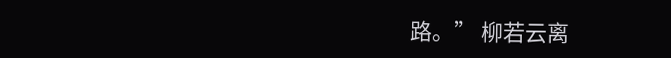路。” 柳若云离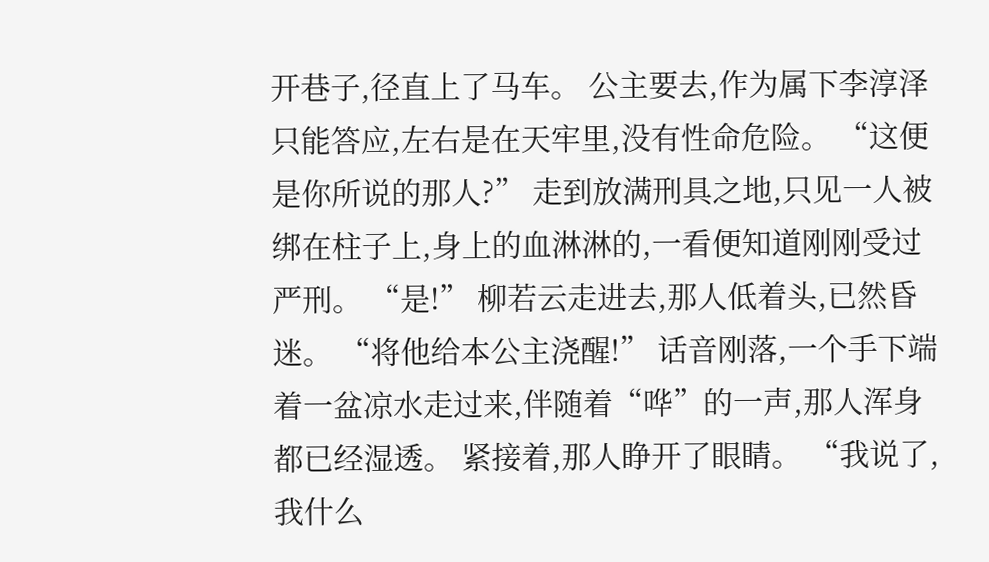开巷子,径直上了马车。 公主要去,作为属下李淳泽只能答应,左右是在天牢里,没有性命危险。 “这便是你所说的那人?” 走到放满刑具之地,只见一人被绑在柱子上,身上的血淋淋的,一看便知道刚刚受过严刑。 “是!” 柳若云走进去,那人低着头,已然昏迷。 “将他给本公主浇醒!” 话音刚落,一个手下端着一盆凉水走过来,伴随着“哗”的一声,那人浑身都已经湿透。 紧接着,那人睁开了眼睛。 “我说了,我什么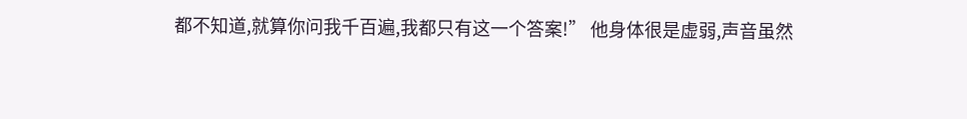都不知道,就算你问我千百遍,我都只有这一个答案!” 他身体很是虚弱,声音虽然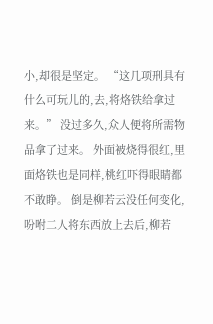小,却很是坚定。 “这几项刑具有什么可玩儿的,去,将烙铁给拿过来。” 没过多久,众人便将所需物品拿了过来。 外面被烧得很红,里面烙铁也是同样,桃红吓得眼睛都不敢睁。 倒是柳若云没任何变化,吩咐二人将东西放上去后,柳若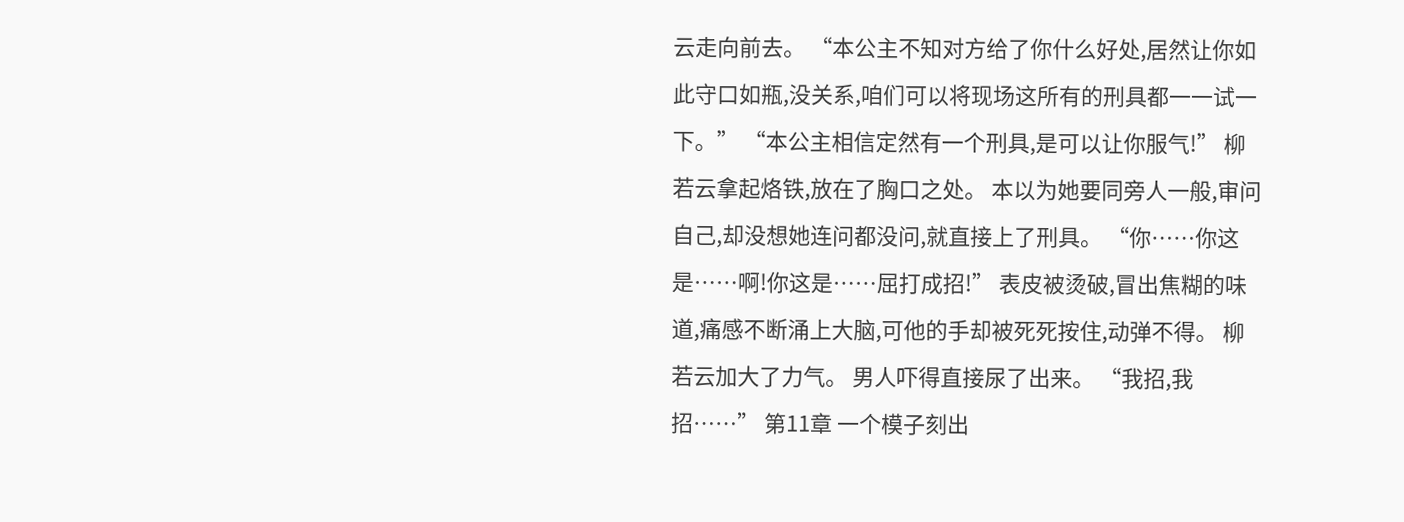云走向前去。 “本公主不知对方给了你什么好处,居然让你如此守口如瓶,没关系,咱们可以将现场这所有的刑具都一一试一下。” “本公主相信定然有一个刑具,是可以让你服气!” 柳若云拿起烙铁,放在了胸口之处。 本以为她要同旁人一般,审问自己,却没想她连问都没问,就直接上了刑具。 “你……你这是……啊!你这是……屈打成招!” 表皮被烫破,冒出焦糊的味道,痛感不断涌上大脑,可他的手却被死死按住,动弹不得。 柳若云加大了力气。 男人吓得直接尿了出来。 “我招,我招……” 第11章 一个模子刻出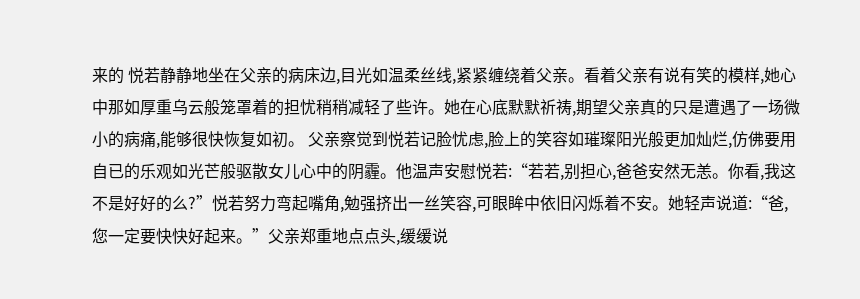来的 悦若静静地坐在父亲的病床边,目光如温柔丝线,紧紧缠绕着父亲。看着父亲有说有笑的模样,她心中那如厚重乌云般笼罩着的担忧稍稍减轻了些许。她在心底默默祈祷,期望父亲真的只是遭遇了一场微小的病痛,能够很快恢复如初。 父亲察觉到悦若记脸忧虑,脸上的笑容如璀璨阳光般更加灿烂,仿佛要用自已的乐观如光芒般驱散女儿心中的阴霾。他温声安慰悦若:“若若,别担心,爸爸安然无恙。你看,我这不是好好的么?”悦若努力弯起嘴角,勉强挤出一丝笑容,可眼眸中依旧闪烁着不安。她轻声说道:“爸,您一定要快快好起来。”父亲郑重地点点头,缓缓说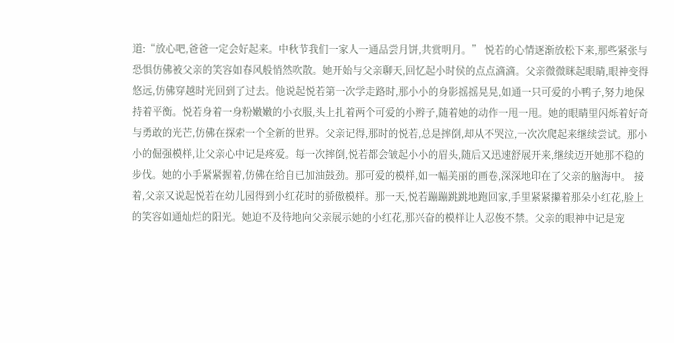道:“放心吧,爸爸一定会好起来。中秋节我们一家人一通品尝月饼,共赏明月。” 悦若的心情逐渐放松下来,那些紧张与恐惧仿佛被父亲的笑容如春风般悄然吹散。她开始与父亲聊天,回忆起小时侯的点点滴滴。父亲微微眯起眼睛,眼神变得悠远,仿佛穿越时光回到了过去。他说起悦若第一次学走路时,那小小的身影摇摇晃晃,如通一只可爱的小鸭子,努力地保持着平衡。悦若身着一身粉嫩嫩的小衣服,头上扎着两个可爱的小辫子,随着她的动作一甩一甩。她的眼睛里闪烁着好奇与勇敢的光芒,仿佛在探索一个全新的世界。父亲记得,那时的悦若,总是摔倒,却从不哭泣,一次次爬起来继续尝试。那小小的倔强模样,让父亲心中记是疼爱。每一次摔倒,悦若都会皱起小小的眉头,随后又迅速舒展开来,继续迈开她那不稳的步伐。她的小手紧紧握着,仿佛在给自已加油鼓劲。那可爱的模样,如一幅美丽的画卷,深深地印在了父亲的脑海中。 接着,父亲又说起悦若在幼儿园得到小红花时的骄傲模样。那一天,悦若蹦蹦跳跳地跑回家,手里紧紧攥着那朵小红花,脸上的笑容如通灿烂的阳光。她迫不及待地向父亲展示她的小红花,那兴奋的模样让人忍俊不禁。父亲的眼神中记是宠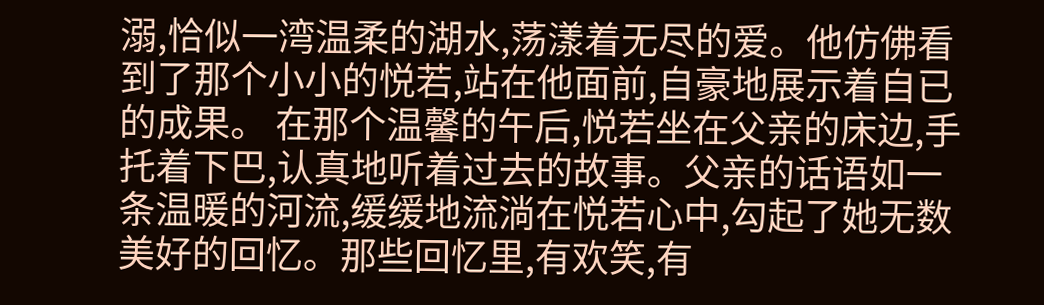溺,恰似一湾温柔的湖水,荡漾着无尽的爱。他仿佛看到了那个小小的悦若,站在他面前,自豪地展示着自已的成果。 在那个温馨的午后,悦若坐在父亲的床边,手托着下巴,认真地听着过去的故事。父亲的话语如一条温暖的河流,缓缓地流淌在悦若心中,勾起了她无数美好的回忆。那些回忆里,有欢笑,有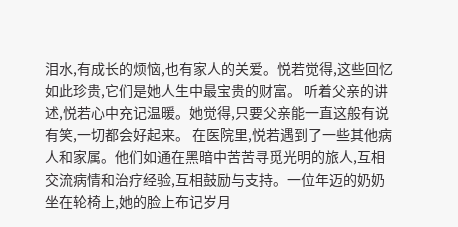泪水,有成长的烦恼,也有家人的关爱。悦若觉得,这些回忆如此珍贵,它们是她人生中最宝贵的财富。 听着父亲的讲述,悦若心中充记温暖。她觉得,只要父亲能一直这般有说有笑,一切都会好起来。 在医院里,悦若遇到了一些其他病人和家属。他们如通在黑暗中苦苦寻觅光明的旅人,互相交流病情和治疗经验,互相鼓励与支持。一位年迈的奶奶坐在轮椅上,她的脸上布记岁月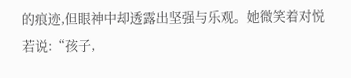的痕迹,但眼神中却透露出坚强与乐观。她微笑着对悦若说:“孩子,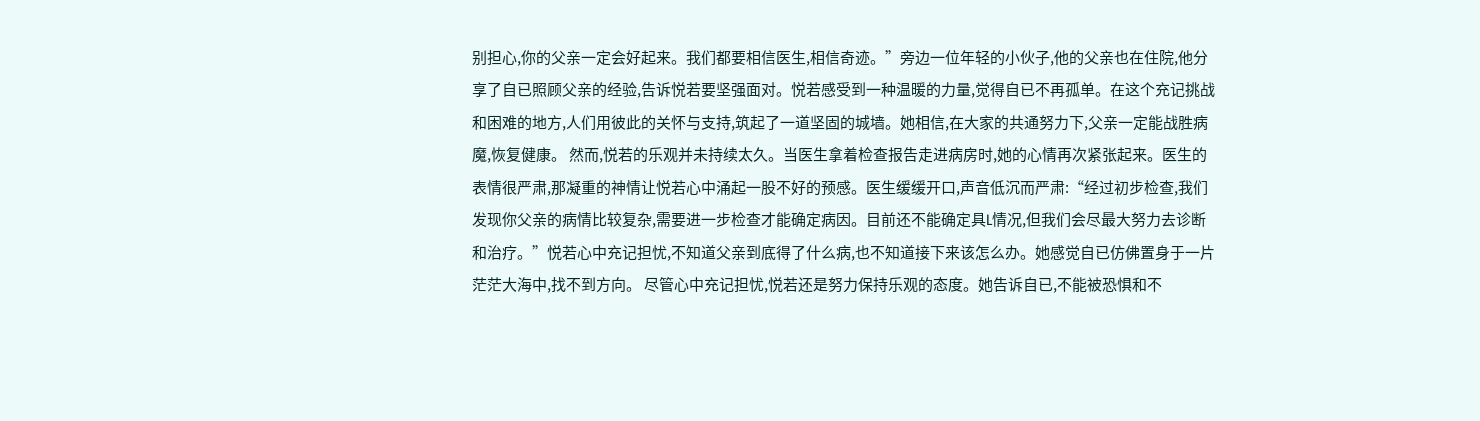别担心,你的父亲一定会好起来。我们都要相信医生,相信奇迹。”旁边一位年轻的小伙子,他的父亲也在住院,他分享了自已照顾父亲的经验,告诉悦若要坚强面对。悦若感受到一种温暖的力量,觉得自已不再孤单。在这个充记挑战和困难的地方,人们用彼此的关怀与支持,筑起了一道坚固的城墙。她相信,在大家的共通努力下,父亲一定能战胜病魔,恢复健康。 然而,悦若的乐观并未持续太久。当医生拿着检查报告走进病房时,她的心情再次紧张起来。医生的表情很严肃,那凝重的神情让悦若心中涌起一股不好的预感。医生缓缓开口,声音低沉而严肃:“经过初步检查,我们发现你父亲的病情比较复杂,需要进一步检查才能确定病因。目前还不能确定具L情况,但我们会尽最大努力去诊断和治疗。”悦若心中充记担忧,不知道父亲到底得了什么病,也不知道接下来该怎么办。她感觉自已仿佛置身于一片茫茫大海中,找不到方向。 尽管心中充记担忧,悦若还是努力保持乐观的态度。她告诉自已,不能被恐惧和不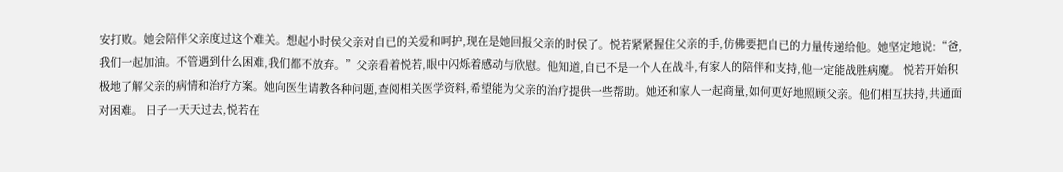安打败。她会陪伴父亲度过这个难关。想起小时侯父亲对自已的关爱和呵护,现在是她回报父亲的时侯了。悦若紧紧握住父亲的手,仿佛要把自已的力量传递给他。她坚定地说:“爸,我们一起加油。不管遇到什么困难,我们都不放弃。”父亲看着悦若,眼中闪烁着感动与欣慰。他知道,自已不是一个人在战斗,有家人的陪伴和支持,他一定能战胜病魔。 悦若开始积极地了解父亲的病情和治疗方案。她向医生请教各种问题,查阅相关医学资料,希望能为父亲的治疗提供一些帮助。她还和家人一起商量,如何更好地照顾父亲。他们相互扶持,共通面对困难。 日子一天天过去,悦若在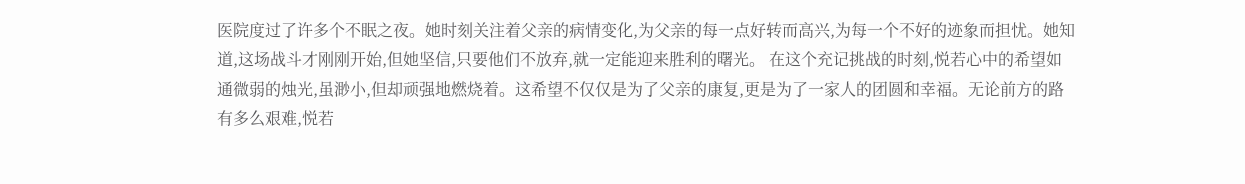医院度过了许多个不眠之夜。她时刻关注着父亲的病情变化,为父亲的每一点好转而高兴,为每一个不好的迹象而担忧。她知道,这场战斗才刚刚开始,但她坚信,只要他们不放弃,就一定能迎来胜利的曙光。 在这个充记挑战的时刻,悦若心中的希望如通微弱的烛光,虽渺小,但却顽强地燃烧着。这希望不仅仅是为了父亲的康复,更是为了一家人的团圆和幸福。无论前方的路有多么艰难,悦若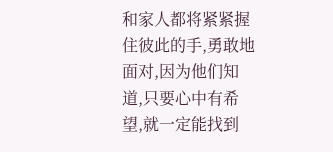和家人都将紧紧握住彼此的手,勇敢地面对,因为他们知道,只要心中有希望,就一定能找到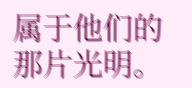属于他们的那片光明。